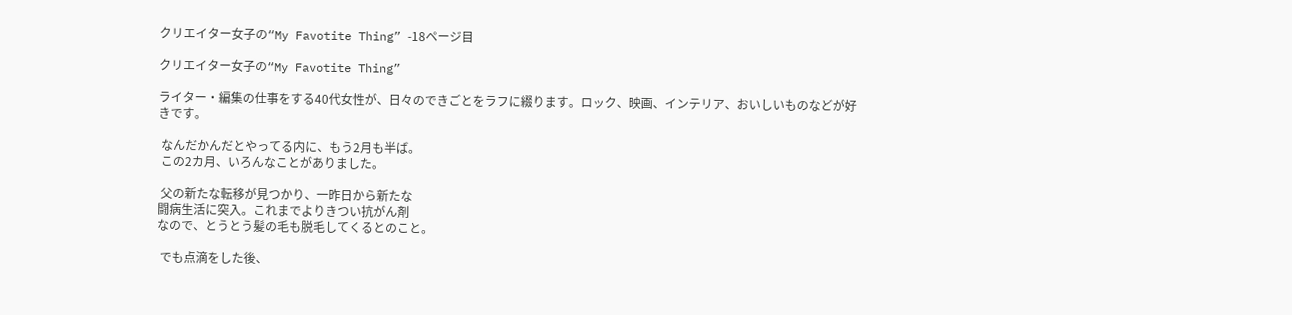クリエイター女子の“My Favotite Thing” -18ページ目

クリエイター女子の“My Favotite Thing”

ライター・編集の仕事をする40代女性が、日々のできごとをラフに綴ります。ロック、映画、インテリア、おいしいものなどが好きです。

 なんだかんだとやってる内に、もう2月も半ば。
 この2カ月、いろんなことがありました。

 父の新たな転移が見つかり、一昨日から新たな
闘病生活に突入。これまでよりきつい抗がん剤
なので、とうとう髪の毛も脱毛してくるとのこと。

 でも点滴をした後、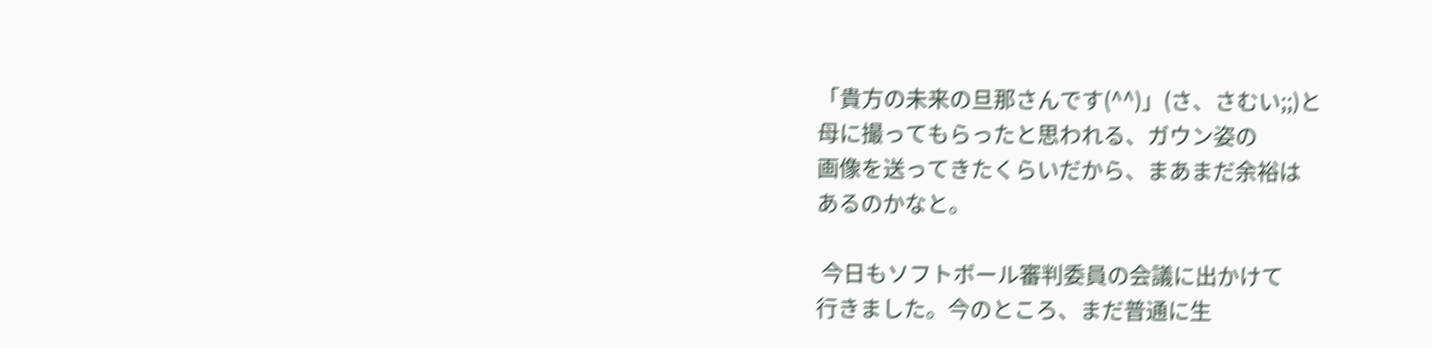「貴方の未来の旦那さんです(^^)」(さ、さむい;;)と
母に撮ってもらったと思われる、ガウン姿の
画像を送ってきたくらいだから、まあまだ余裕は
あるのかなと。

 今日もソフトボール審判委員の会議に出かけて
行きました。今のところ、まだ普通に生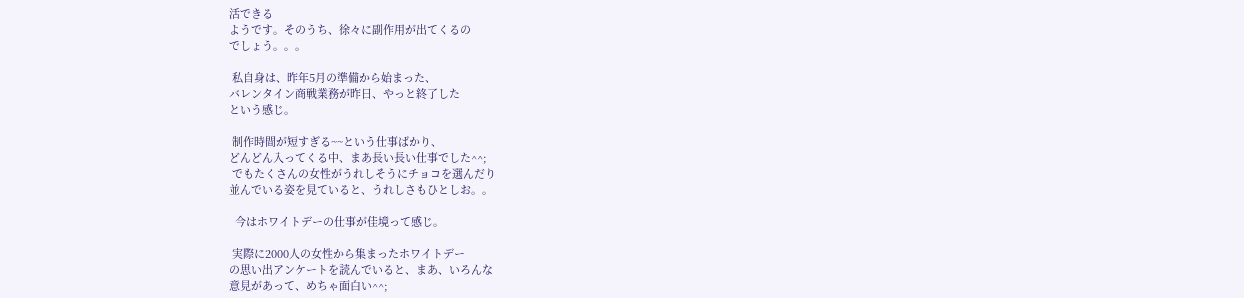活できる
ようです。そのうち、徐々に副作用が出てくるの
でしょう。。。

 私自身は、昨年5月の準備から始まった、
バレンタイン商戦業務が昨日、やっと終了した
という感じ。

 制作時間が短すぎる~~という仕事ばかり、
どんどん入ってくる中、まあ長い長い仕事でした^^;
 でもたくさんの女性がうれしそうにチョコを選んだり
並んでいる姿を見ていると、うれしさもひとしお。。

  今はホワイトデーの仕事が佳境って感じ。

 実際に2000人の女性から集まったホワイトデー
の思い出アンケートを読んでいると、まあ、いろんな
意見があって、めちゃ面白い^^;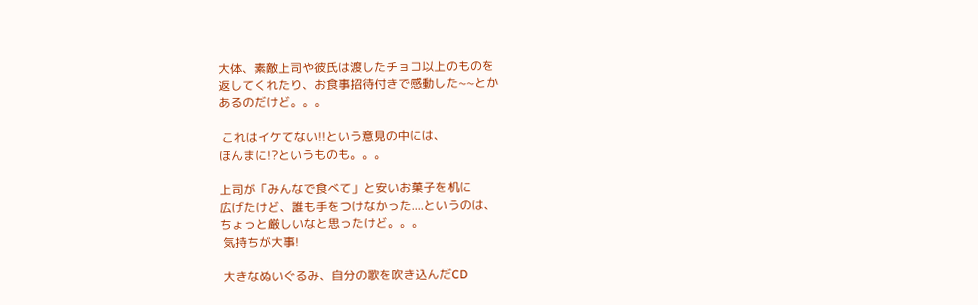大体、素敵上司や彼氏は渡したチョコ以上のものを
返してくれたり、お食事招待付きで感動した~~とか
あるのだけど。。。

 これはイケてない!!という意見の中には、
ほんまに!?というものも。。。

上司が「みんなで食べて」と安いお菓子を机に
広げたけど、誰も手をつけなかった....というのは、
ちょっと厳しいなと思ったけど。。。
 気持ちが大事!

 大きなぬいぐるみ、自分の歌を吹き込んだCD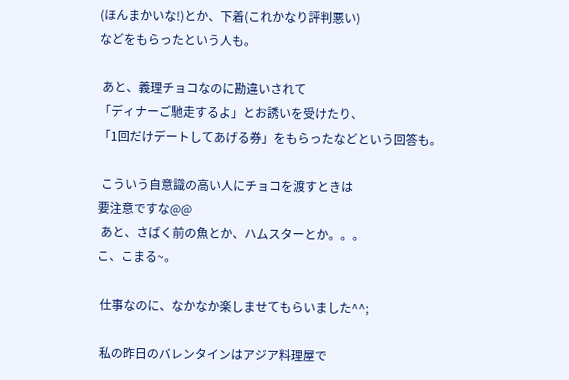(ほんまかいな!)とか、下着(これかなり評判悪い)
などをもらったという人も。

 あと、義理チョコなのに勘違いされて
「ディナーご馳走するよ」とお誘いを受けたり、
「1回だけデートしてあげる券」をもらったなどという回答も。

 こういう自意識の高い人にチョコを渡すときは
要注意ですな@@
 あと、さばく前の魚とか、ハムスターとか。。。
こ、こまる~。

 仕事なのに、なかなか楽しませてもらいました^^;

 私の昨日のバレンタインはアジア料理屋で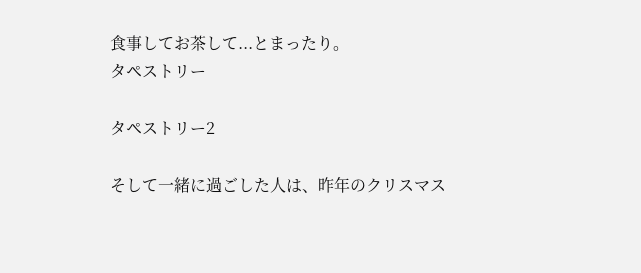食事してお茶して...とまったり。
タペストリー

タペストリー2

そして一緒に過ごした人は、昨年のクリスマス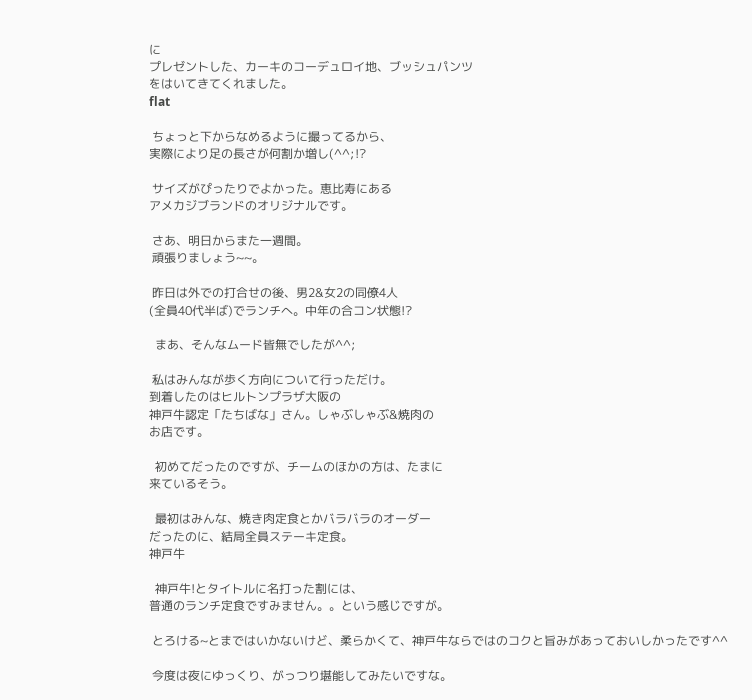に
プレゼントした、カーキのコーデュロイ地、ブッシュパンツ
をはいてきてくれました。
flat

 ちょっと下からなめるように撮ってるから、
実際により足の長さが何割か増し(^^;!?

 サイズがぴったりでよかった。恵比寿にある
アメカジブランドのオリジナルです。

 さあ、明日からまた一週間。
 頑張りましょう~~。

 昨日は外での打合せの後、男2&女2の同僚4人
(全員40代半ば)でランチへ。中年の合コン状態!?

  まあ、そんなムード皆無でしたが^^;

 私はみんなが歩く方向について行っただけ。
到着したのはヒルトンプラザ大阪の
神戸牛認定「たちばな」さん。しゃぶしゃぶ&焼肉の
お店です。

  初めてだったのですが、チームのほかの方は、たまに
来ているそう。

  最初はみんな、焼き肉定食とかバラバラのオーダー
だったのに、結局全員ステーキ定食。
神戸牛

  神戸牛!とタイトルに名打った割には、
普通のランチ定食ですみません。。という感じですが。

 とろける~とまではいかないけど、柔らかくて、神戸牛ならではのコクと旨みがあっておいしかったです^^

 今度は夜にゆっくり、がっつり堪能してみたいですな。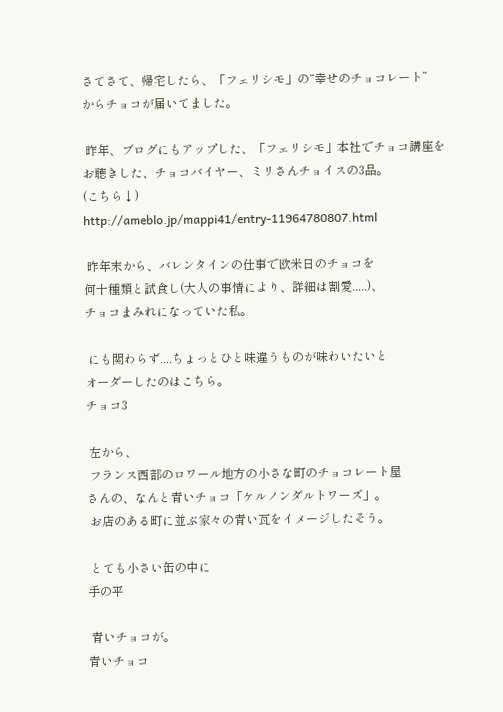さてさて、帰宅したら、「フェリシモ」の“幸せのチョコレート”
からチョコが届いてました。

 昨年、ブログにもアップした、「フェリシモ」本社でチョコ講座を
お聴きした、チョコバイヤー、ミリさんチョイスの3品。
(こちら↓)
http://ameblo.jp/mappi41/entry-11964780807.html

 昨年末から、バレンタインの仕事で欧米日のチョコを
何十種類と試食し(大人の事情により、詳細は割愛.....)、
チョコまみれになっていた私。

 にも関わらず....ちょっとひと味違うものが味わいたいと
オーダーしたのはこちら。
チョコ3

 左から、
 フランス西部のロワール地方の小さな町のチョコレート屋
さんの、なんと青いチョコ「ケルノンダルトワーズ」。
 お店のある町に並ぶ家々の青い瓦をイメージしたそう。

 とても小さい缶の中に
手の平

 青いチョコが。
青いチョコ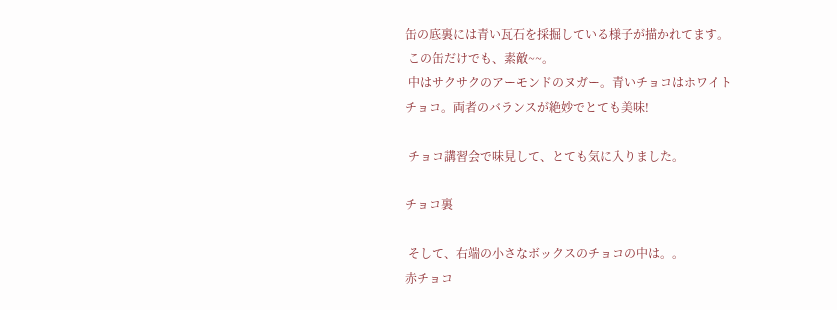缶の底裏には青い瓦石を採掘している様子が描かれてます。
 この缶だけでも、素敵~~。
 中はサクサクのアーモンドのヌガー。青いチョコはホワイト
チョコ。両者のバランスが絶妙でとても美味!

 チョコ講習会で味見して、とても気に入りました。

チョコ裏

 そして、右端の小さなボックスのチョコの中は。。
赤チョコ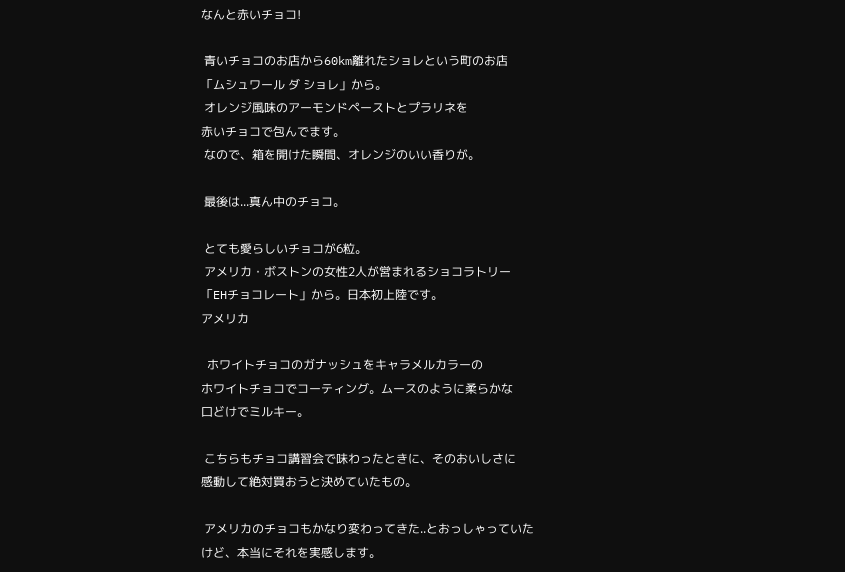なんと赤いチョコ!

 青いチョコのお店から60km離れたショレという町のお店
「ムシュワール ダ ショレ」から。
 オレンジ風味のアーモンドペーストとプラリネを
赤いチョコで包んでます。
 なので、箱を開けた瞬間、オレンジのいい香りが。

 最後は...真ん中のチョコ。

 とても愛らしいチョコが6粒。
 アメリカ・ボストンの女性2人が営まれるショコラトリー
「EHチョコレート」から。日本初上陸です。
アメリカ

  ホワイトチョコのガナッシュをキャラメルカラーの
ホワイトチョコでコーティング。ムースのように柔らかな
口どけでミルキー。

 こちらもチョコ講習会で味わったときに、そのおいしさに
感動して絶対買おうと決めていたもの。

 アメリカのチョコもかなり変わってきた..とおっしゃっていた
けど、本当にそれを実感します。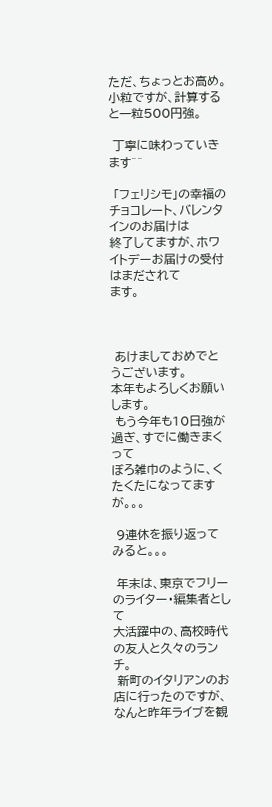ただ、ちょっとお高め。小粒ですが、計算すると一粒500円強。

 丁寧に味わっていきます^^

 「フェリシモ」の幸福のチョコレート、バレンタインのお届けは
終了してますが、ホワイトデーお届けの受付はまだされて
ます。



 あけましておめでとうございます。
本年もよろしくお願いします。
 もう今年も10日強が過ぎ、すでに働きまくって
ぼろ雑巾のように、くたくたになってますが。。。

 9連休を振り返ってみると。。。

 年末は、東京でフリーのライター・編集者として
大活躍中の、高校時代の友人と久々のランチ。
 新町のイタリアンのお店に行ったのですが、
なんと昨年ライブを観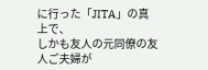に行った「JITA」の真上で、
しかも友人の元同僚の友人ご夫婦が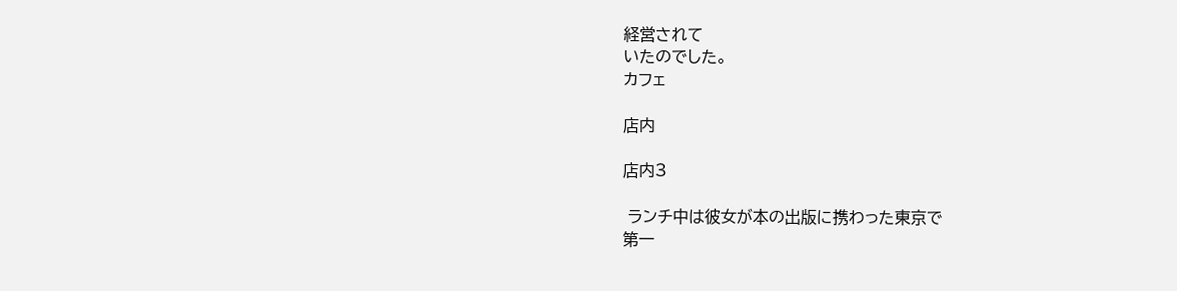経営されて
いたのでした。
カフェ

店内

店内3

 ランチ中は彼女が本の出版に携わった東京で
第一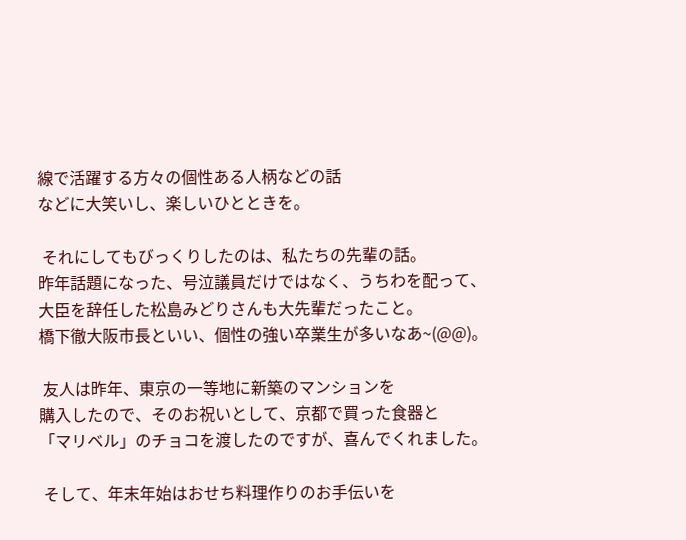線で活躍する方々の個性ある人柄などの話
などに大笑いし、楽しいひとときを。

 それにしてもびっくりしたのは、私たちの先輩の話。
昨年話題になった、号泣議員だけではなく、うちわを配って、
大臣を辞任した松島みどりさんも大先輩だったこと。
橋下徹大阪市長といい、個性の強い卒業生が多いなあ~(@@)。

 友人は昨年、東京の一等地に新築のマンションを
購入したので、そのお祝いとして、京都で買った食器と
「マリベル」のチョコを渡したのですが、喜んでくれました。

 そして、年末年始はおせち料理作りのお手伝いを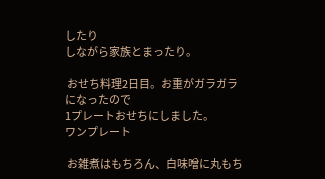したり
しながら家族とまったり。

 おせち料理2日目。お重がガラガラになったので
1プレートおせちにしました。
ワンプレート

 お雑煮はもちろん、白味噌に丸もち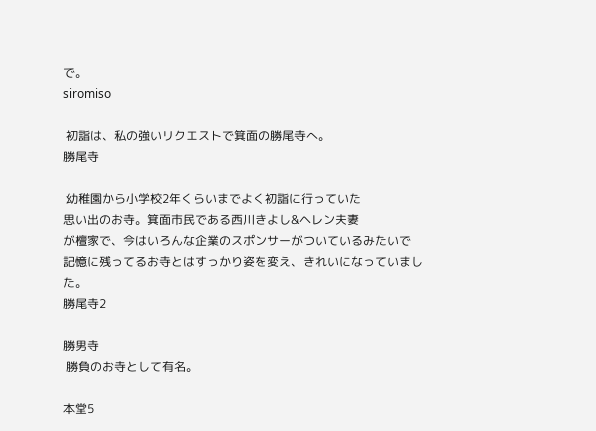で。
siromiso

 初詣は、私の強いリクエストで箕面の勝尾寺へ。
勝尾寺

 幼稚園から小学校2年くらいまでよく初詣に行っていた
思い出のお寺。箕面市民である西川きよし&ヘレン夫妻
が檀家で、今はいろんな企業のスポンサーがついているみたいで
記憶に残ってるお寺とはすっかり姿を変え、きれいになっていました。
勝尾寺2

勝男寺
 勝負のお寺として有名。

本堂5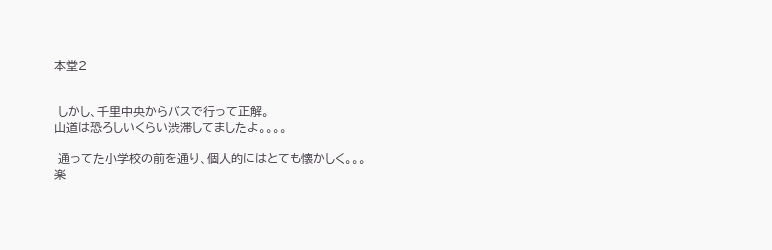本堂2


 しかし、千里中央からバスで行って正解。
山道は恐ろしいくらい渋滞してましたよ。。。。

 通ってた小学校の前を通り、個人的にはとても懐かしく。。。
楽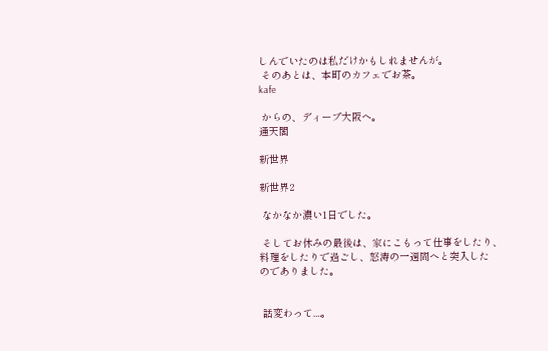しんでいたのは私だけかもしれませんが。
 そのあとは、本町のカフェでお茶。
kafe

 からの、ディープ大阪へ。
通天閣

新世界

新世界2

 なかなか濃い1日でした。

 そしてお休みの最後は、家にこもって仕事をしたり、
料理をしたりで過ごし、怒涛の一週間へと突入した
のでありました。


 話変わって....。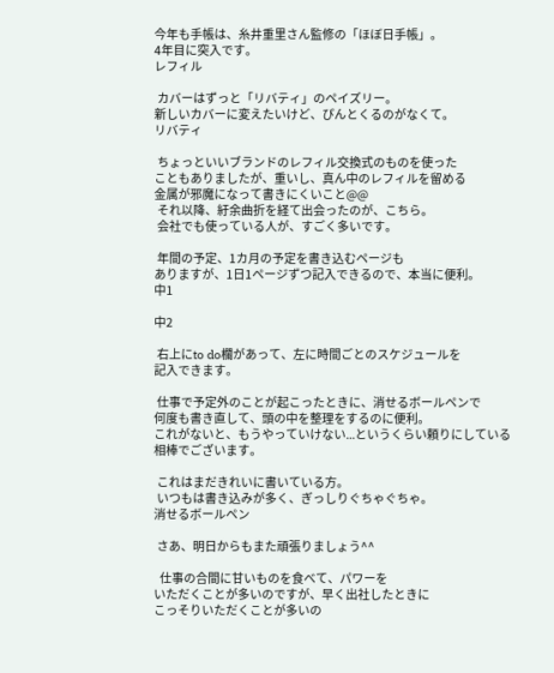今年も手帳は、糸井重里さん監修の「ほぼ日手帳」。
4年目に突入です。
レフィル

 カバーはずっと「リバティ」のペイズリー。
新しいカバーに変えたいけど、ぴんとくるのがなくて。
リバティ

 ちょっといいブランドのレフィル交換式のものを使った
こともありましたが、重いし、真ん中のレフィルを留める
金属が邪魔になって書きにくいこと@@
 それ以降、紆余曲折を経て出会ったのが、こちら。
 会社でも使っている人が、すごく多いです。

 年間の予定、1カ月の予定を書き込むページも
ありますが、1日1ページずつ記入できるので、本当に便利。
中1

中2

 右上にto do欄があって、左に時間ごとのスケジュールを
記入できます。

 仕事で予定外のことが起こったときに、消せるボールペンで
何度も書き直して、頭の中を整理をするのに便利。
これがないと、もうやっていけない...というくらい頼りにしている
相棒でございます。

 これはまだきれいに書いている方。
 いつもは書き込みが多く、ぎっしりぐちゃぐちゃ。
消せるボールペン

 さあ、明日からもまた頑張りましょう^^

  仕事の合間に甘いものを食べて、パワーを
いただくことが多いのですが、早く出社したときに
こっそりいただくことが多いの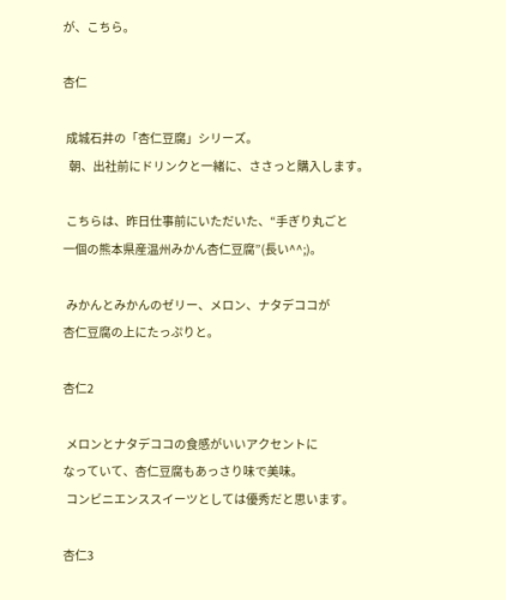が、こちら。

杏仁

 成城石井の「杏仁豆腐」シリーズ。
  朝、出社前にドリンクと一緒に、ささっと購入します。

 こちらは、昨日仕事前にいただいた、“手ぎり丸ごと
一個の熊本県産温州みかん杏仁豆腐”(長い^^;)。

 みかんとみかんのゼリー、メロン、ナタデココが
杏仁豆腐の上にたっぷりと。

杏仁2

 メロンとナタデココの食感がいいアクセントに
なっていて、杏仁豆腐もあっさり味で美味。
 コンビニエンススイーツとしては優秀だと思います。

杏仁3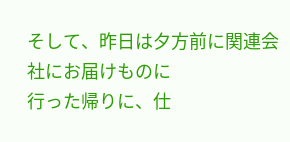そして、昨日は夕方前に関連会社にお届けものに
行った帰りに、仕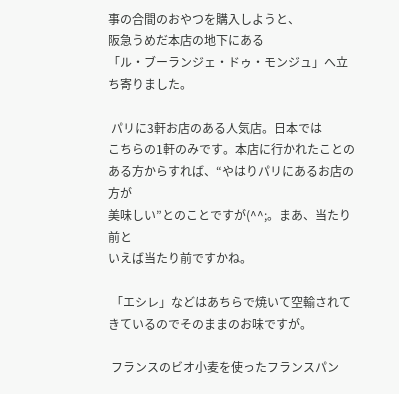事の合間のおやつを購入しようと、
阪急うめだ本店の地下にある
「ル・ブーランジェ・ドゥ・モンジュ」へ立ち寄りました。

 パリに3軒お店のある人気店。日本では
こちらの1軒のみです。本店に行かれたことの
ある方からすれば、“やはりパリにあるお店の方が
美味しい”とのことですが(^^;。まあ、当たり前と
いえば当たり前ですかね。

 「エシレ」などはあちらで焼いて空輸されて
きているのでそのままのお味ですが。

 フランスのビオ小麦を使ったフランスパン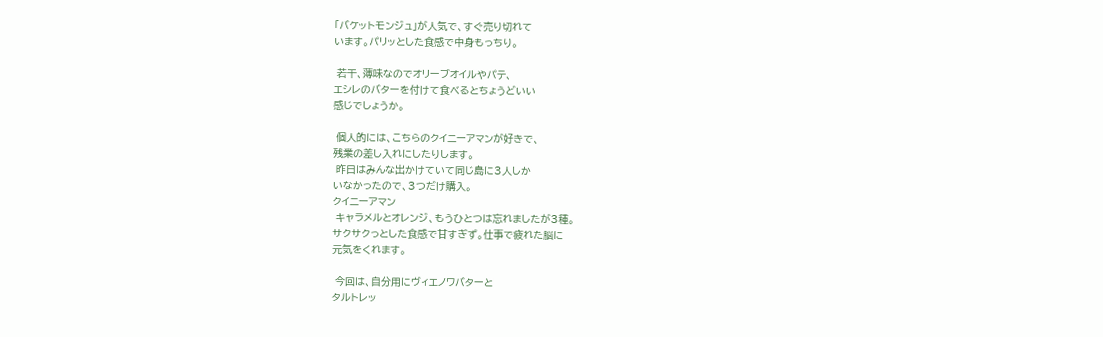「バケットモンジュ」が人気で、すぐ売り切れて
います。パリッとした食感で中身もっちり。

 若干、薄味なのでオリーブオイルやパテ、
エシレのバターを付けて食べるとちょうどいい
感じでしょうか。

 個人的には、こちらのクイニーアマンが好きで、
残業の差し入れにしたりします。
 昨日はみんな出かけていて同じ島に3人しか
いなかったので、3つだけ購入。
クイニーアマン
 キャラメルとオレンジ、もうひとつは忘れましたが3種。
サクサクっとした食感で甘すぎず。仕事で疲れた脳に
元気をくれます。

 今回は、自分用にヴィエノワバターと
タルトレッ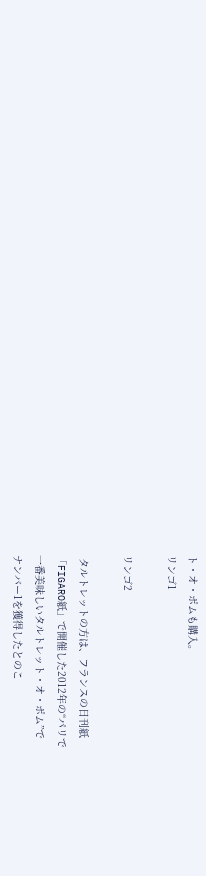ト・オ・ポムも購入。
リンゴ1

リンゴ2

 タルトレットの方は、フランスの日刊紙
「FIGARO紙」で開催した2012年の“パリで
一番美味しいタルトレット・オ・ポム”で
ナンバー1を獲得したとのこ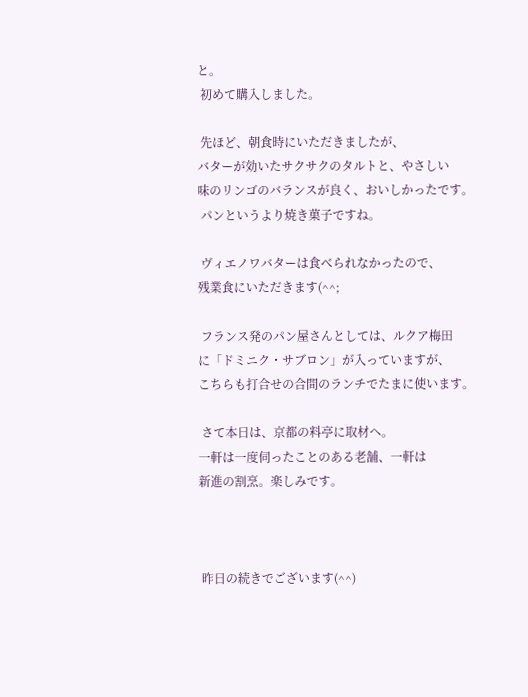と。
 初めて購入しました。

 先ほど、朝食時にいただきましたが、
バターが効いたサクサクのタルトと、やさしい
味のリンゴのバランスが良く、おいしかったです。
 パンというより焼き菓子ですね。

 ヴィエノワバターは食べられなかったので、
残業食にいただきます(^^;

 フランス発のパン屋さんとしては、ルクア梅田
に「ドミニク・サブロン」が入っていますが、
こちらも打合せの合間のランチでたまに使います。

 さて本日は、京都の料亭に取材へ。
一軒は一度伺ったことのある老舗、一軒は
新進の割烹。楽しみです。



 昨日の続きでございます(^^)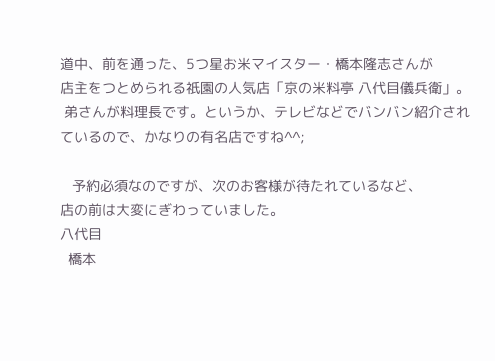道中、前を通った、5つ星お米マイスター・橋本隆志さんが
店主をつとめられる祇園の人気店「京の米料亭 八代目儀兵衛」。
 弟さんが料理長です。というか、テレビなどでバンバン紹介され
ているので、かなりの有名店ですね^^;

   予約必須なのですが、次のお客様が待たれているなど、
店の前は大変にぎわっていました。
八代目
  橋本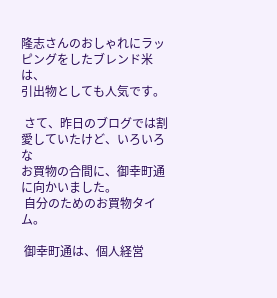隆志さんのおしゃれにラッピングをしたブレンド米は、
引出物としても人気です。

 さて、昨日のブログでは割愛していたけど、いろいろな
お買物の合間に、御幸町通に向かいました。
 自分のためのお買物タイム。

 御幸町通は、個人経営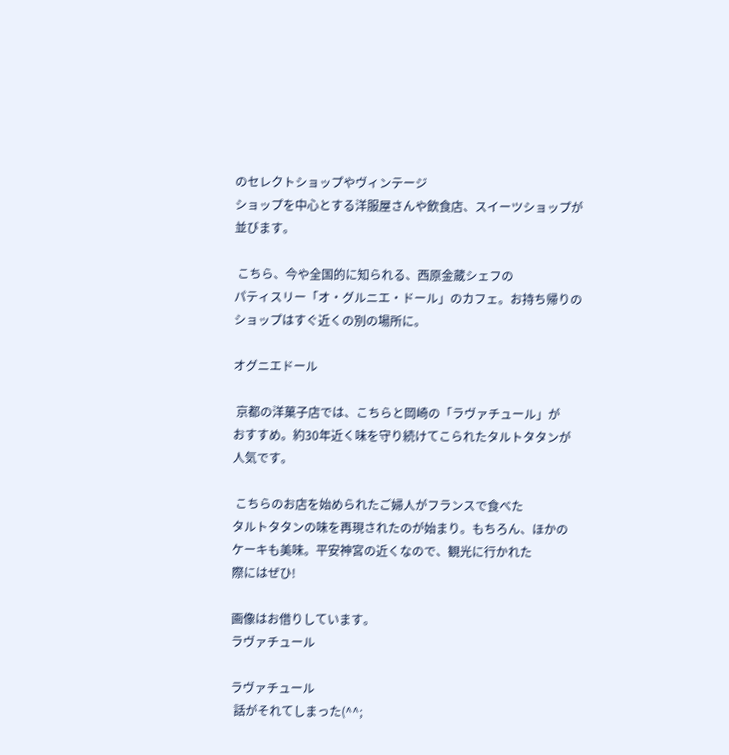のセレクトショップやヴィンテージ
ショップを中心とする洋服屋さんや飲食店、スイーツショップが
並びます。

 こちら、今や全国的に知られる、西原金蔵シェフの
パティスリー「オ・グルニエ・ドール」のカフェ。お持ち帰りの
ショップはすぐ近くの別の場所に。

オグニエドール

 京都の洋菓子店では、こちらと岡崎の「ラヴァチュール」が
おすすめ。約30年近く味を守り続けてこられたタルトタタンが
人気です。

 こちらのお店を始められたご婦人がフランスで食べた
タルトタタンの味を再現されたのが始まり。もちろん、ほかの
ケーキも美味。平安神宮の近くなので、観光に行かれた
際にはぜひ!

画像はお借りしています。
ラヴァチュール

ラヴァチュール
 話がそれてしまった(^^;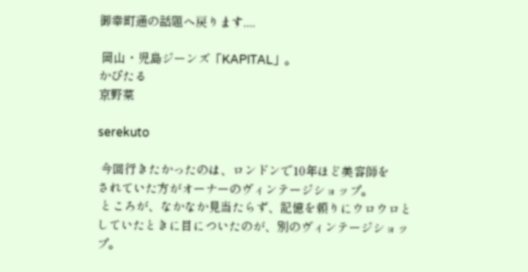御幸町通の話題へ戻ります....

 岡山・児島ジーンズ「KAPITAL」。
かぴたる
京野菜

serekuto

 今回行きたかったのは、ロンドンで10年ほど美容師を
されていた方がオーナーのヴィンテージショップ。
 ところが、なかなか見当たらず、記憶を頼りにウロウロと
していたときに目についたのが、別のヴィンテージショップ。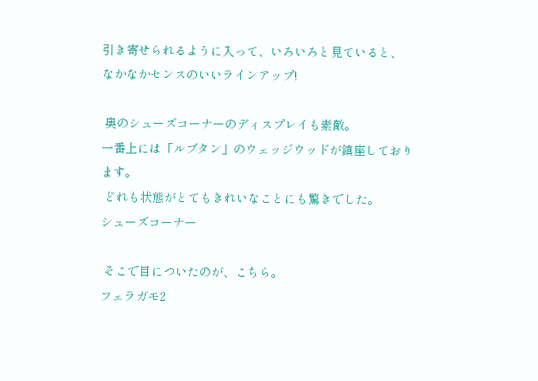引き寄せられるように入って、いろいろと見ていると、
なかなかセンスのいいラインアップ!

 奥のシューズコーナーのディスプレイも素敵。
一番上には「ルブタン」のウェッジウッドが鎮座しております。
 どれも状態がとてもきれいなことにも驚きでした。
シューズコーナー

 そこで目についたのが、こちら。
フェラガモ2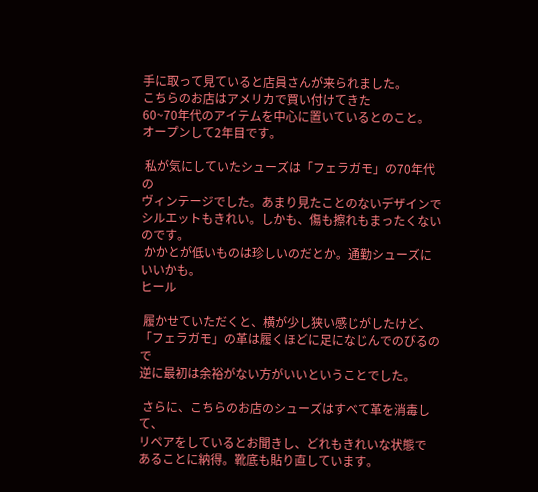手に取って見ていると店員さんが来られました。
こちらのお店はアメリカで買い付けてきた
60~70年代のアイテムを中心に置いているとのこと。
オープンして2年目です。

 私が気にしていたシューズは「フェラガモ」の70年代の
ヴィンテージでした。あまり見たことのないデザインで
シルエットもきれい。しかも、傷も擦れもまったくないのです。
 かかとが低いものは珍しいのだとか。通勤シューズに
いいかも。
ヒール

 履かせていただくと、横が少し狭い感じがしたけど、
「フェラガモ」の革は履くほどに足になじんでのびるので
逆に最初は余裕がない方がいいということでした。

 さらに、こちらのお店のシューズはすべて革を消毒して、
リペアをしているとお聞きし、どれもきれいな状態で
あることに納得。靴底も貼り直しています。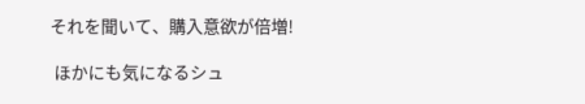それを聞いて、購入意欲が倍増!

 ほかにも気になるシュ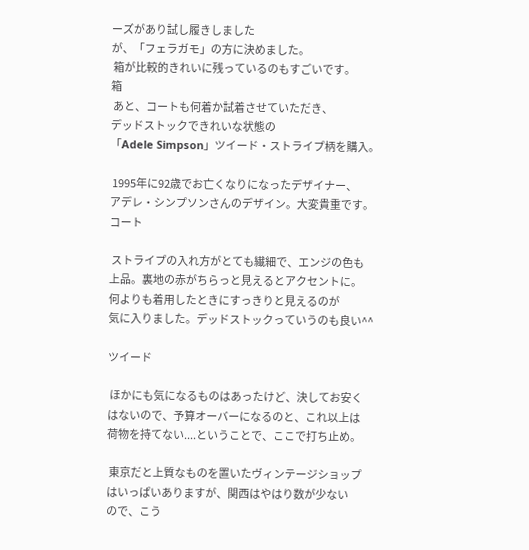ーズがあり試し履きしました
が、「フェラガモ」の方に決めました。
 箱が比較的きれいに残っているのもすごいです。
箱
 あと、コートも何着か試着させていただき、
デッドストックできれいな状態の
「Adele Simpson」ツイード・ストライプ柄を購入。

 1995年に92歳でお亡くなりになったデザイナー、
アデレ・シンプソンさんのデザイン。大変貴重です。
コート

 ストライプの入れ方がとても繊細で、エンジの色も
上品。裏地の赤がちらっと見えるとアクセントに。
何よりも着用したときにすっきりと見えるのが
気に入りました。デッドストックっていうのも良い^^

ツイード

 ほかにも気になるものはあったけど、決してお安く
はないので、予算オーバーになるのと、これ以上は
荷物を持てない....ということで、ここで打ち止め。

 東京だと上質なものを置いたヴィンテージショップ
はいっぱいありますが、関西はやはり数が少ない
ので、こう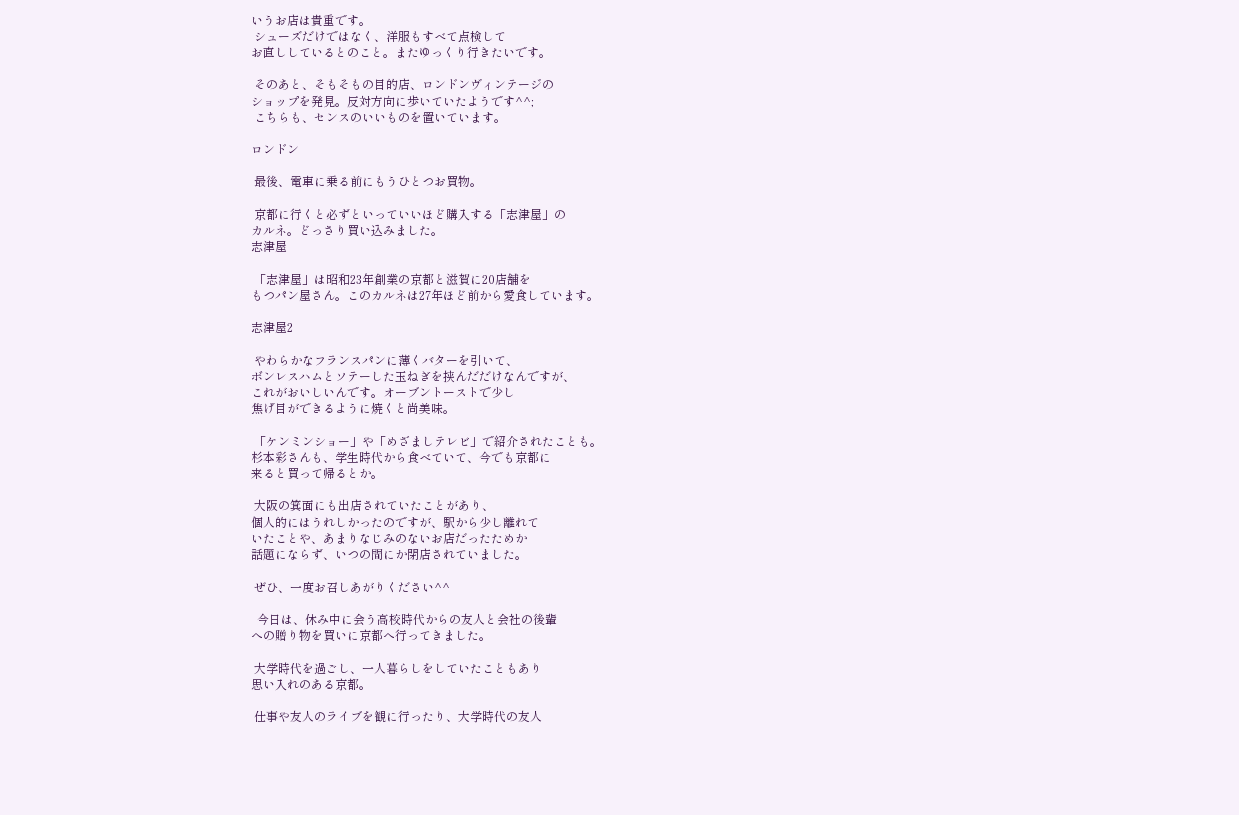いうお店は貴重です。
 シューズだけではなく、洋服もすべて点検して
お直ししているとのこと。またゆっくり行きたいです。

 そのあと、そもそもの目的店、ロンドンヴィンテージの
ショップを発見。反対方向に歩いていたようです^^;
 こちらも、センスのいいものを置いています。

ロンドン

 最後、電車に乗る前にもうひとつお買物。

 京都に行くと必ずといっていいほど購入する「志津屋」の
カルネ。どっさり買い込みました。
志津屋

 「志津屋」は昭和23年創業の京都と滋賀に20店舗を
もつパン屋さん。このカルネは27年ほど前から愛食しています。

志津屋2

 やわらかなフランスパンに薄くバターを引いて、
ボンレスハムとソテーした玉ねぎを挟んだだけなんですが、
これがおいしいんです。オーブントーストで少し
焦げ目ができるように焼くと尚美味。

 「ケンミンショー」や「めざましテレビ」で紹介されたことも。
杉本彩さんも、学生時代から食べていて、今でも京都に
来ると買って帰るとか。

 大阪の箕面にも出店されていたことがあり、
個人的にはうれしかったのですが、駅から少し離れて
いたことや、あまりなじみのないお店だったためか
話題にならず、いつの間にか閉店されていました。

 ぜひ、一度お召しあがりください^^

  今日は、休み中に会う高校時代からの友人と会社の後輩
への贈り物を買いに京都へ行ってきました。

 大学時代を過ごし、一人暮らしをしていたこともあり
思い入れのある京都。

 仕事や友人のライブを観に行ったり、大学時代の友人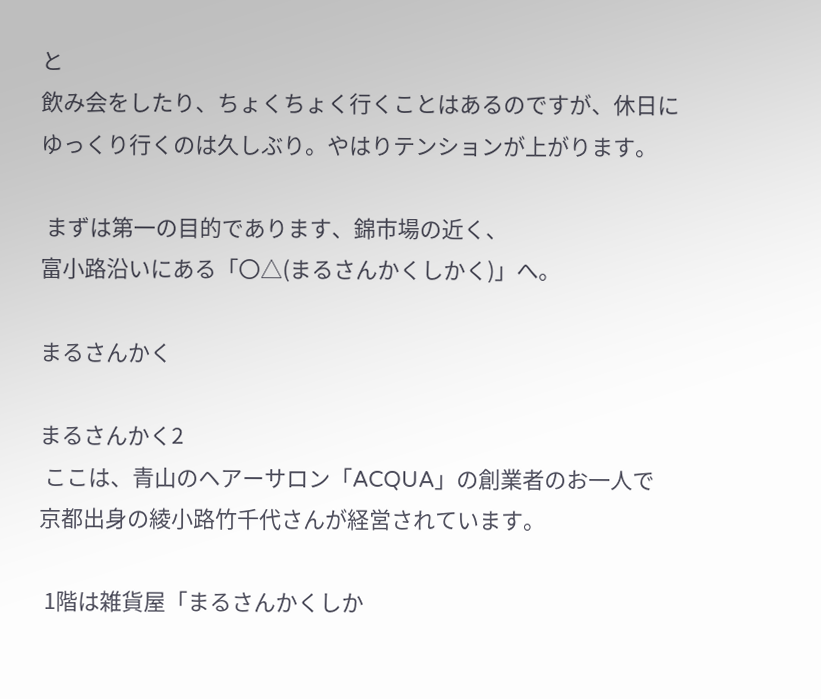と
飲み会をしたり、ちょくちょく行くことはあるのですが、休日に
ゆっくり行くのは久しぶり。やはりテンションが上がります。

 まずは第一の目的であります、錦市場の近く、
富小路沿いにある「〇△(まるさんかくしかく)」へ。

まるさんかく

まるさんかく2
 ここは、青山のヘアーサロン「ACQUA」の創業者のお一人で
京都出身の綾小路竹千代さんが経営されています。

 1階は雑貨屋「まるさんかくしか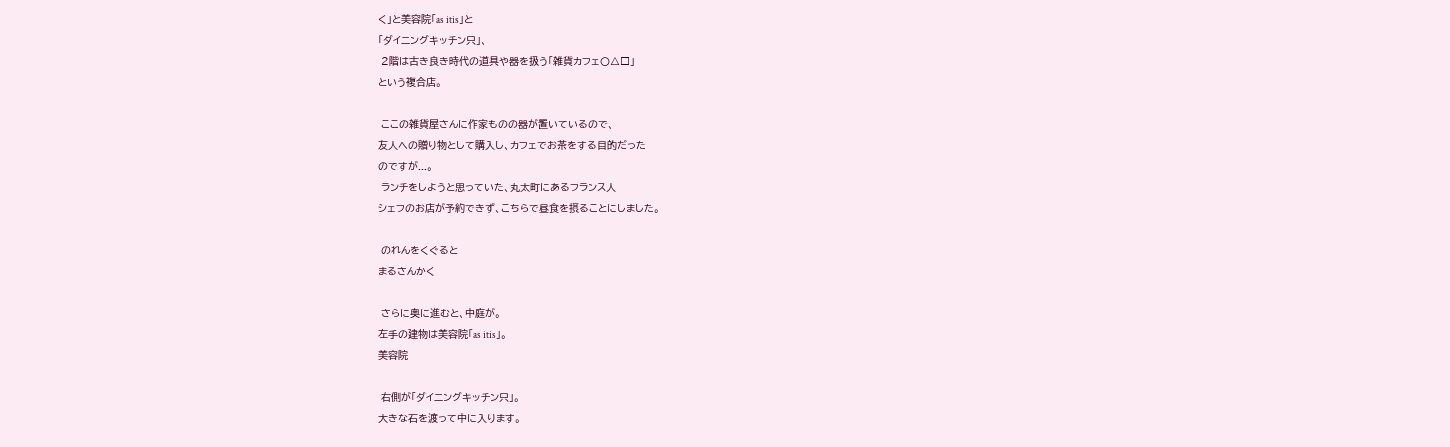く」と美容院「as itis」と
「ダイニングキッチン只」、
 2階は古き良き時代の道具や器を扱う「雑貨カフェ〇△□」
という複合店。

 ここの雑貨屋さんに作家ものの器が置いているので、
友人への贈り物として購入し、カフェでお茶をする目的だった
のですが...。
 ランチをしようと思っていた、丸太町にあるフランス人
シェフのお店が予約できず、こちらで昼食を摂ることにしました。

 のれんをくぐると
まるさんかく

 さらに奥に進むと、中庭が。
左手の建物は美容院「as itis」。
美容院

 右側が「ダイニングキッチン只」。
大きな石を渡って中に入ります。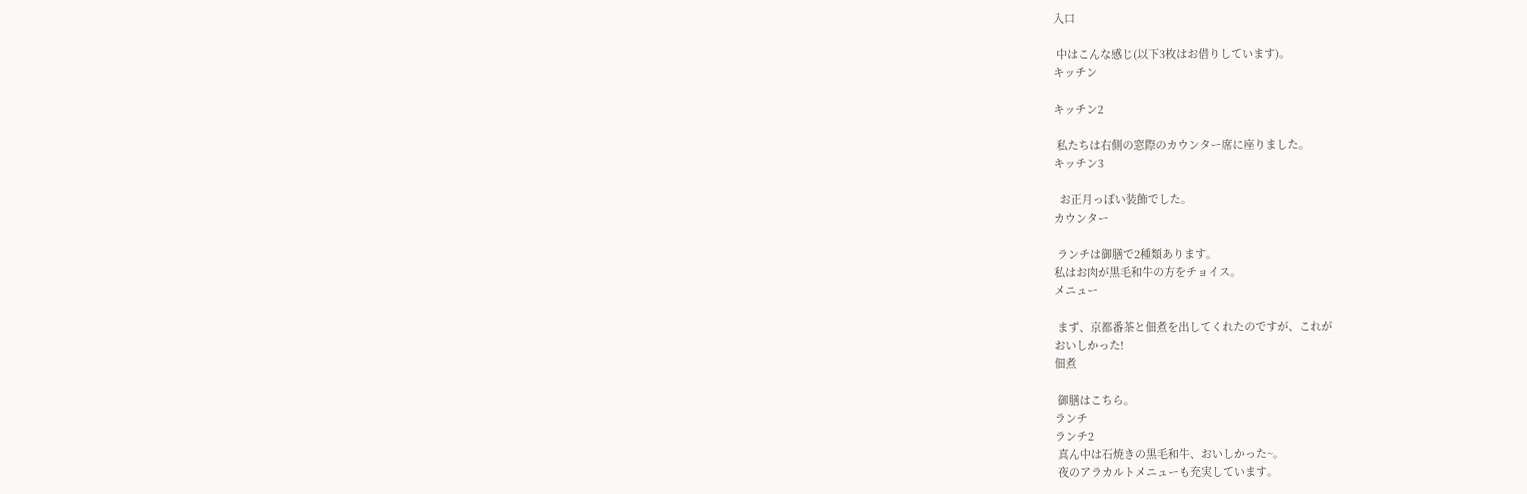入口

 中はこんな感じ(以下3枚はお借りしています)。
キッチン

キッチン2

 私たちは右側の窓際のカウンター席に座りました。
キッチン3

  お正月っぽい装飾でした。
カウンター

 ランチは御膳で2種類あります。
私はお肉が黒毛和牛の方をチョイス。
メニュー

 まず、京都番茶と佃煮を出してくれたのですが、これが
おいしかった!
佃煮

 御膳はこちら。
ランチ
ランチ2
 真ん中は石焼きの黒毛和牛、おいしかった~。
 夜のアラカルトメニューも充実しています。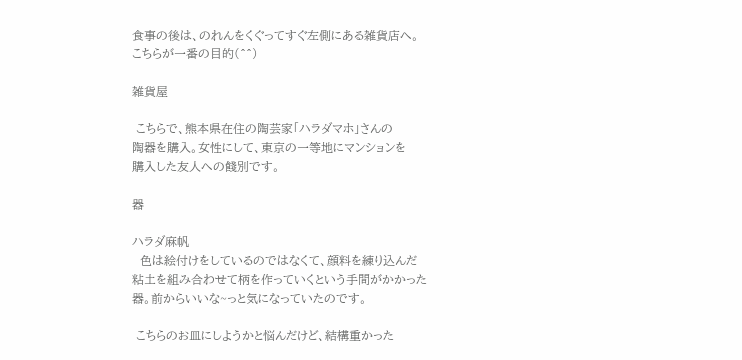食事の後は、のれんをくぐってすぐ左側にある雑貨店へ。
こちらが一番の目的(^^)

雑貨屋

 こちらで、熊本県在住の陶芸家「ハラダマホ」さんの
陶器を購入。女性にして、東京の一等地にマンションを
購入した友人への餞別です。

器

ハラダ麻帆
  色は絵付けをしているのではなくて、顔料を練り込んだ
粘土を組み合わせて柄を作っていくという手間がかかった
器。前からいいな~っと気になっていたのです。

 こちらのお皿にしようかと悩んだけど、結構重かった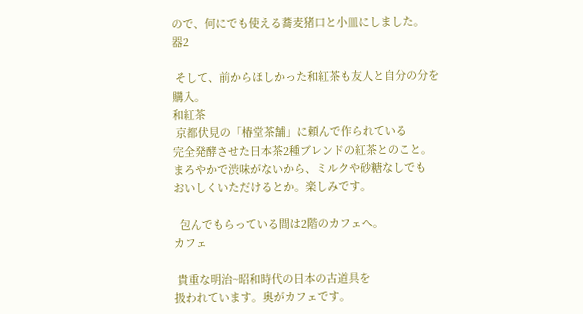ので、何にでも使える蕎麦猪口と小皿にしました。
器2

 そして、前からほしかった和紅茶も友人と自分の分を
購入。
和紅茶
 京都伏見の「椿堂茶舗」に頼んで作られている
完全発酵させた日本茶2種ブレンドの紅茶とのこと。
まろやかで渋味がないから、ミルクや砂糖なしでも
おいしくいただけるとか。楽しみです。

  包んでもらっている間は2階のカフェへ。
カフェ

 貴重な明治~昭和時代の日本の古道具を
扱われています。奥がカフェです。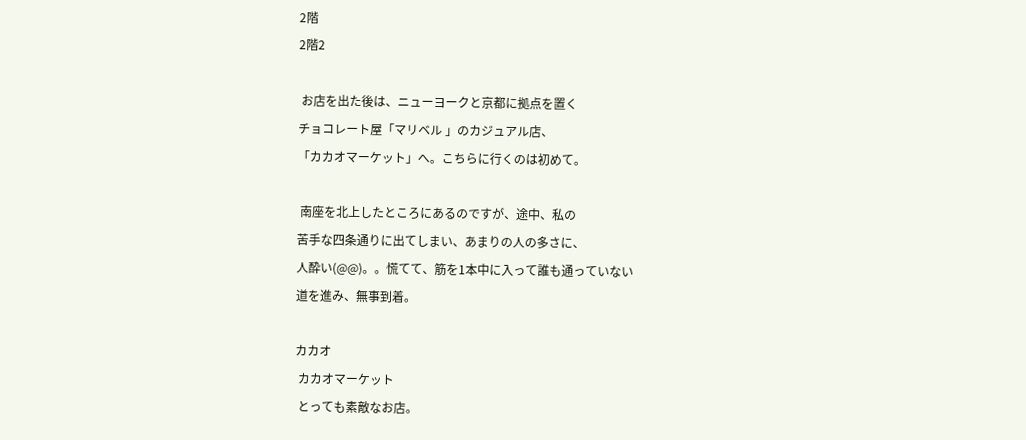2階
2階2

 お店を出た後は、ニューヨークと京都に拠点を置く
チョコレート屋「マリベル 」のカジュアル店、
「カカオマーケット」へ。こちらに行くのは初めて。

 南座を北上したところにあるのですが、途中、私の
苦手な四条通りに出てしまい、あまりの人の多さに、
人酔い(@@)。。慌てて、筋を1本中に入って誰も通っていない
道を進み、無事到着。

カカオ
 カカオマーケット
 とっても素敵なお店。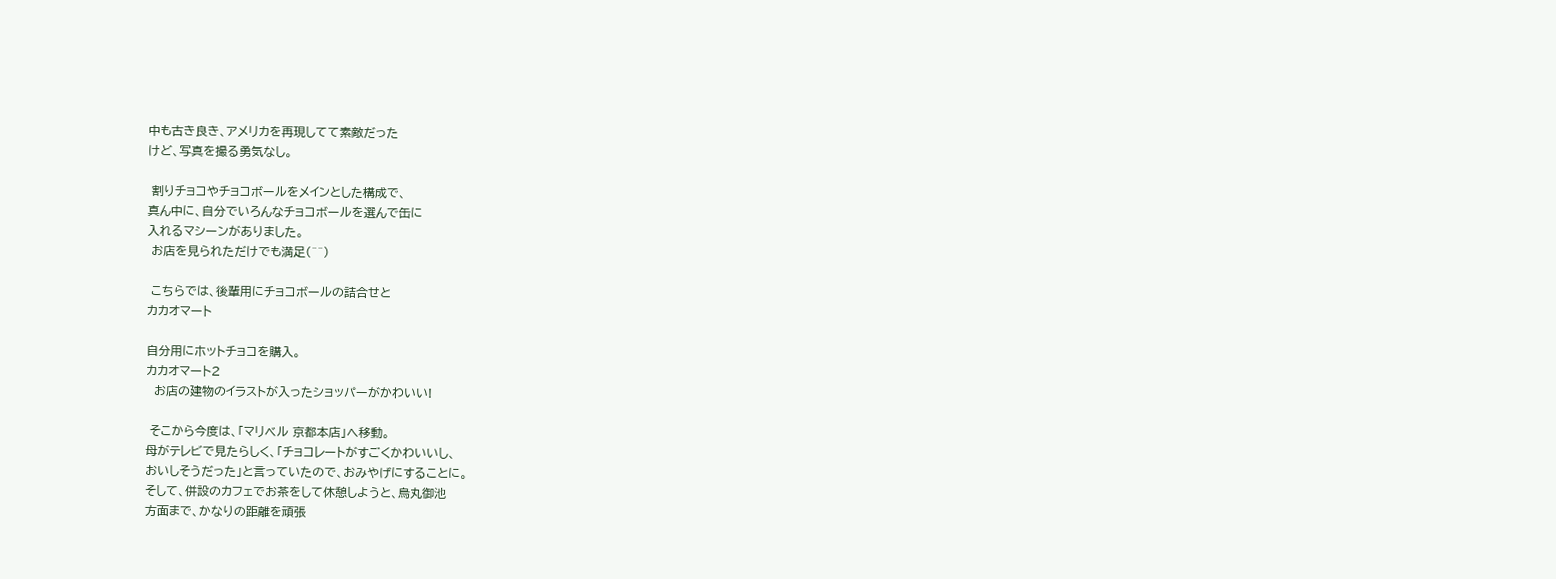中も古き良き、アメリカを再現してて素敵だった
けど、写真を撮る勇気なし。

 割りチョコやチョコボールをメインとした構成で、
真ん中に、自分でいろんなチョコボールを選んで缶に
入れるマシーンがありました。
 お店を見られただけでも満足(^^)

 こちらでは、後輩用にチョコボールの詰合せと
カカオマート

自分用にホットチョコを購入。
カカオマート2
  お店の建物のイラストが入ったショッパーがかわいい!

 そこから今度は、「マリベル 京都本店」へ移動。
母がテレビで見たらしく、「チョコレートがすごくかわいいし、
おいしそうだった」と言っていたので、おみやげにすることに。
そして、併設のカフェでお茶をして休憩しようと、烏丸御池
方面まで、かなりの距離を頑張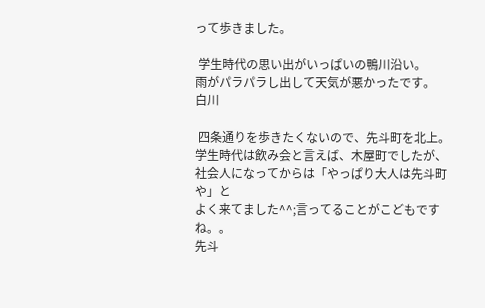って歩きました。

 学生時代の思い出がいっぱいの鴨川沿い。
雨がパラパラし出して天気が悪かったです。
白川

 四条通りを歩きたくないので、先斗町を北上。
学生時代は飲み会と言えば、木屋町でしたが、
社会人になってからは「やっぱり大人は先斗町や」と
よく来てました^^;言ってることがこどもですね。。
先斗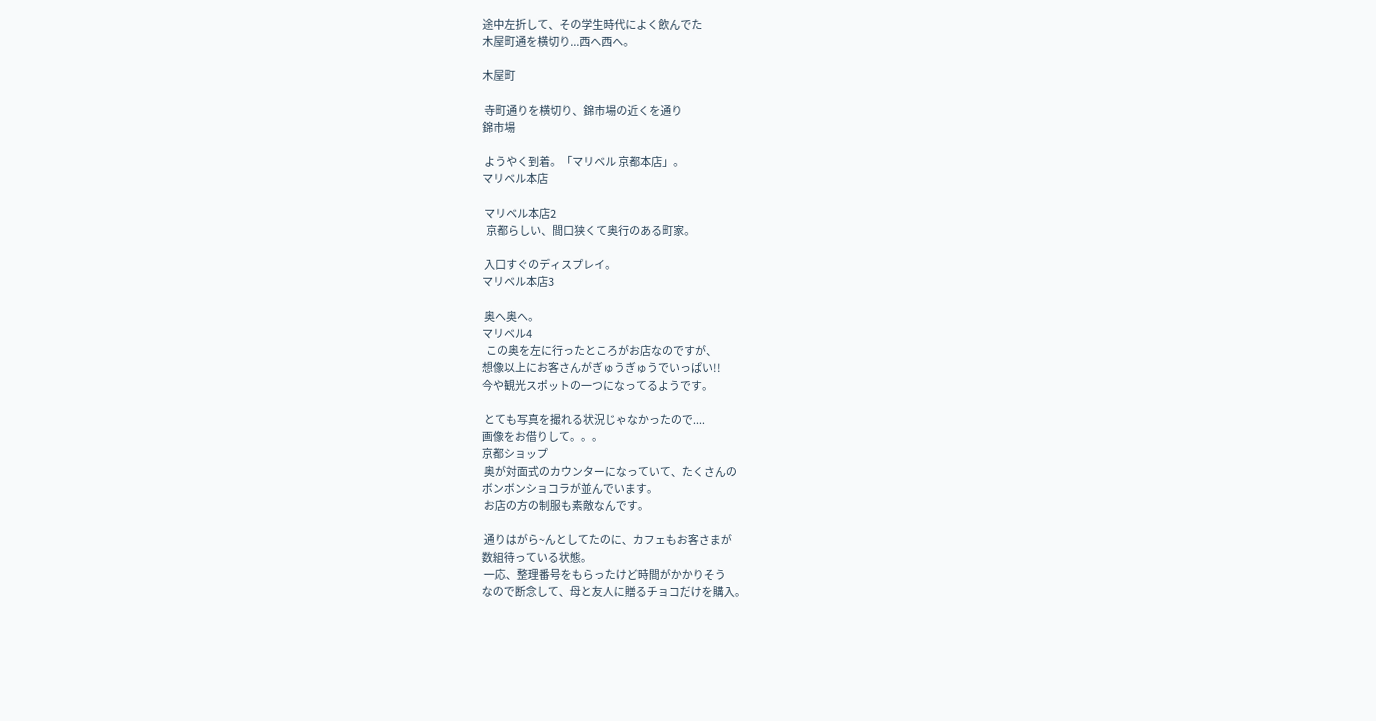途中左折して、その学生時代によく飲んでた
木屋町通を横切り...西へ西へ。

木屋町

 寺町通りを横切り、錦市場の近くを通り
錦市場

 ようやく到着。「マリベル 京都本店」。
マリベル本店

 マリベル本店2
  京都らしい、間口狭くて奥行のある町家。

 入口すぐのディスプレイ。
マリベル本店3

 奥へ奥へ。
マリベル4
  この奥を左に行ったところがお店なのですが、
想像以上にお客さんがぎゅうぎゅうでいっぱい!!
今や観光スポットの一つになってるようです。

 とても写真を撮れる状況じゃなかったので....
画像をお借りして。。。
京都ショップ
 奥が対面式のカウンターになっていて、たくさんの
ボンボンショコラが並んでいます。
 お店の方の制服も素敵なんです。

 通りはがら~んとしてたのに、カフェもお客さまが
数組待っている状態。
 一応、整理番号をもらったけど時間がかかりそう
なので断念して、母と友人に贈るチョコだけを購入。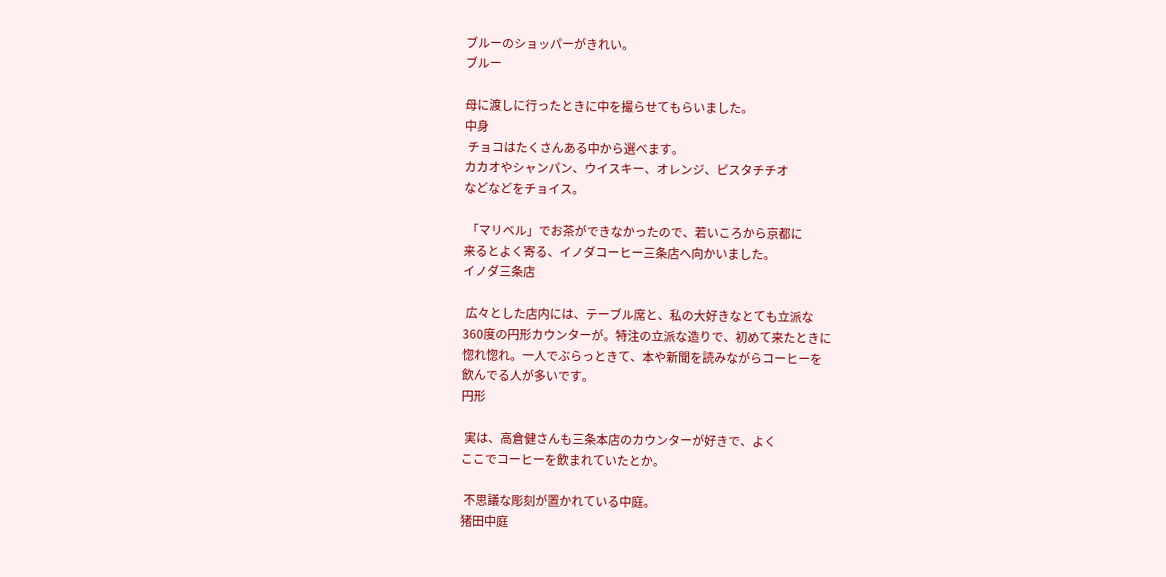ブルーのショッパーがきれい。
ブルー

母に渡しに行ったときに中を撮らせてもらいました。
中身
 チョコはたくさんある中から選べます。
カカオやシャンパン、ウイスキー、オレンジ、ピスタチチオ
などなどをチョイス。

 「マリベル」でお茶ができなかったので、若いころから京都に
来るとよく寄る、イノダコーヒー三条店へ向かいました。
イノダ三条店

 広々とした店内には、テーブル席と、私の大好きなとても立派な
360度の円形カウンターが。特注の立派な造りで、初めて来たときに
惚れ惚れ。一人でぶらっときて、本や新聞を読みながらコーヒーを
飲んでる人が多いです。
円形

 実は、高倉健さんも三条本店のカウンターが好きで、よく
ここでコーヒーを飲まれていたとか。

 不思議な彫刻が置かれている中庭。
猪田中庭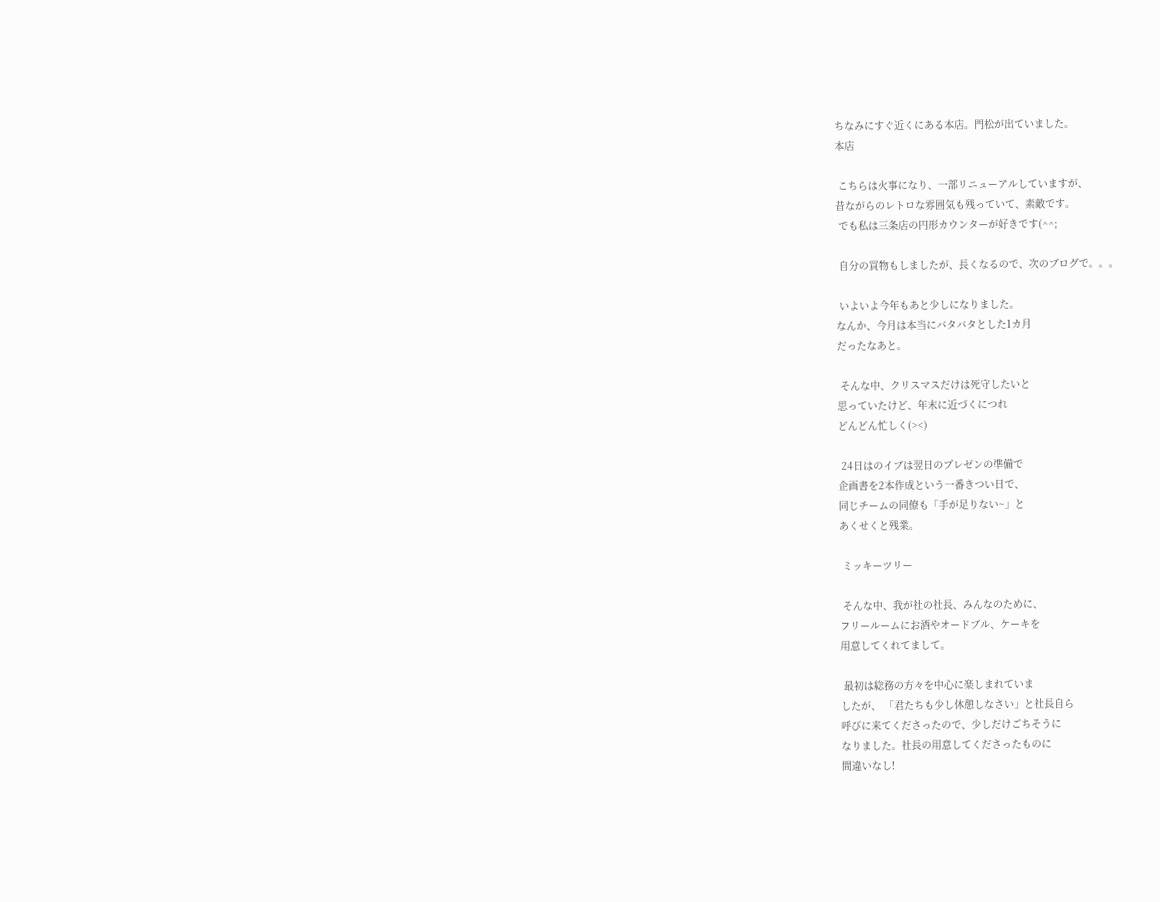ちなみにすぐ近くにある本店。門松が出ていました。
本店

 こちらは火事になり、一部リニューアルしていますが、
昔ながらのレトロな雰囲気も残っていて、素敵です。
 でも私は三条店の円形カウンターが好きです(^^;

 自分の買物もしましたが、長くなるので、次のブログで。。。

 いよいよ今年もあと少しになりました。
なんか、今月は本当にバタバタとした1カ月
だったなあと。

 そんな中、クリスマスだけは死守したいと
思っていたけど、年末に近づくにつれ
どんどん忙しく(><)

 24日はのイブは翌日のプレゼンの準備で
企画書を2本作成という一番きつい日で、
同じチームの同僚も「手が足りない~」と
あくせくと残業。

 ミッキーツリー

 そんな中、我が社の社長、みんなのために、
フリールームにお酒やオードブル、ケーキを
用意してくれてまして。

 最初は総務の方々を中心に楽しまれていま
したが、 「君たちも少し休憩しなさい」と社長自ら
呼びに来てくださったので、少しだけごちそうに
なりました。社長の用意してくださったものに
間違いなし!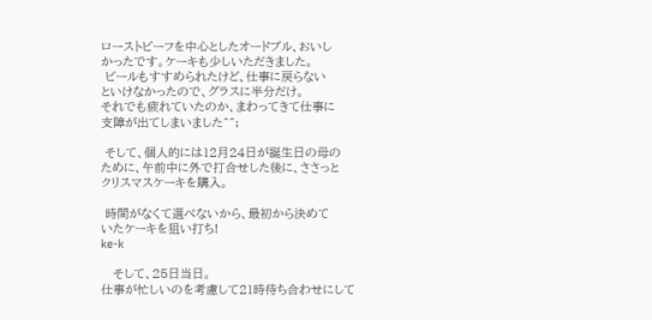ローストビーフを中心としたオードブル、おいし
かったです。ケーキも少しいただきました。
 ビールもすすめられたけど、仕事に戻らない
といけなかったので、グラスに半分だけ。
それでも疲れていたのか、まわってきて仕事に
支障が出てしまいました^^;

 そして、個人的には12月24日が誕生日の母の
ために、午前中に外で打合せした後に、ささっと
クリスマスケーキを購入。

 時間がなくて選べないから、最初から決めて
いたケーキを狙い打ち!
ke-k

   そして、25日当日。
仕事が忙しいのを考慮して21時待ち合わせにして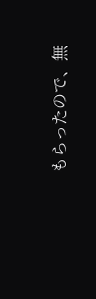もらったので、無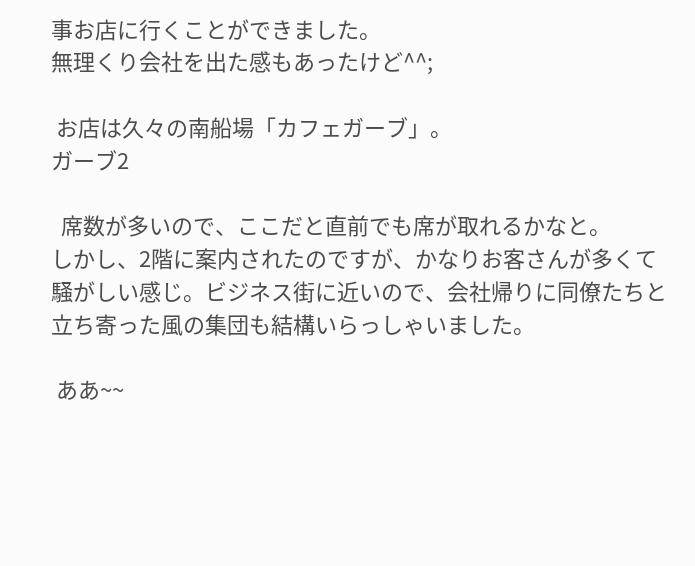事お店に行くことができました。
無理くり会社を出た感もあったけど^^;

 お店は久々の南船場「カフェガーブ」。
ガーブ2

  席数が多いので、ここだと直前でも席が取れるかなと。
しかし、2階に案内されたのですが、かなりお客さんが多くて
騒がしい感じ。ビジネス街に近いので、会社帰りに同僚たちと
立ち寄った風の集団も結構いらっしゃいました。

 ああ~~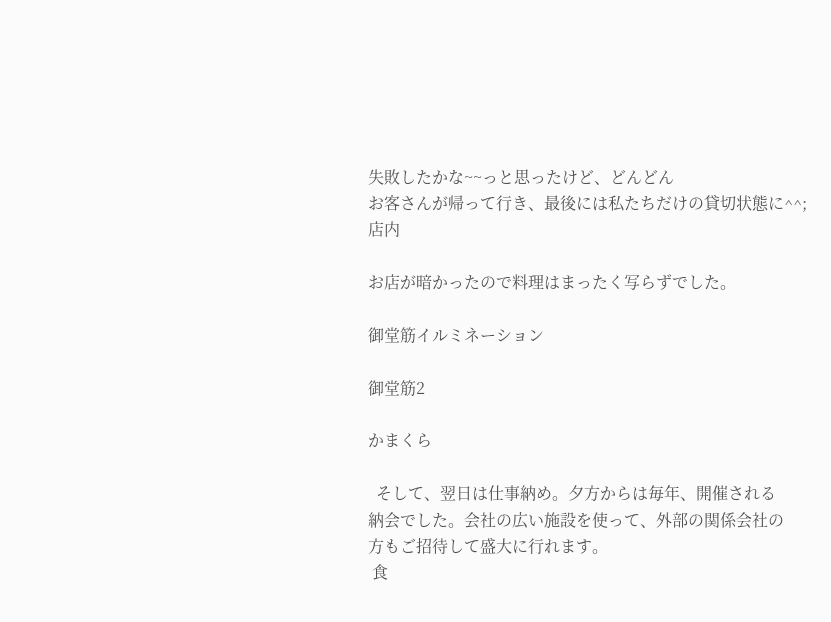失敗したかな~~っと思ったけど、どんどん
お客さんが帰って行き、最後には私たちだけの貸切状態に^^;
店内

お店が暗かったので料理はまったく写らずでした。

御堂筋イルミネーション

御堂筋2

かまくら

  そして、翌日は仕事納め。夕方からは毎年、開催される
納会でした。会社の広い施設を使って、外部の関係会社の
方もご招待して盛大に行れます。
 食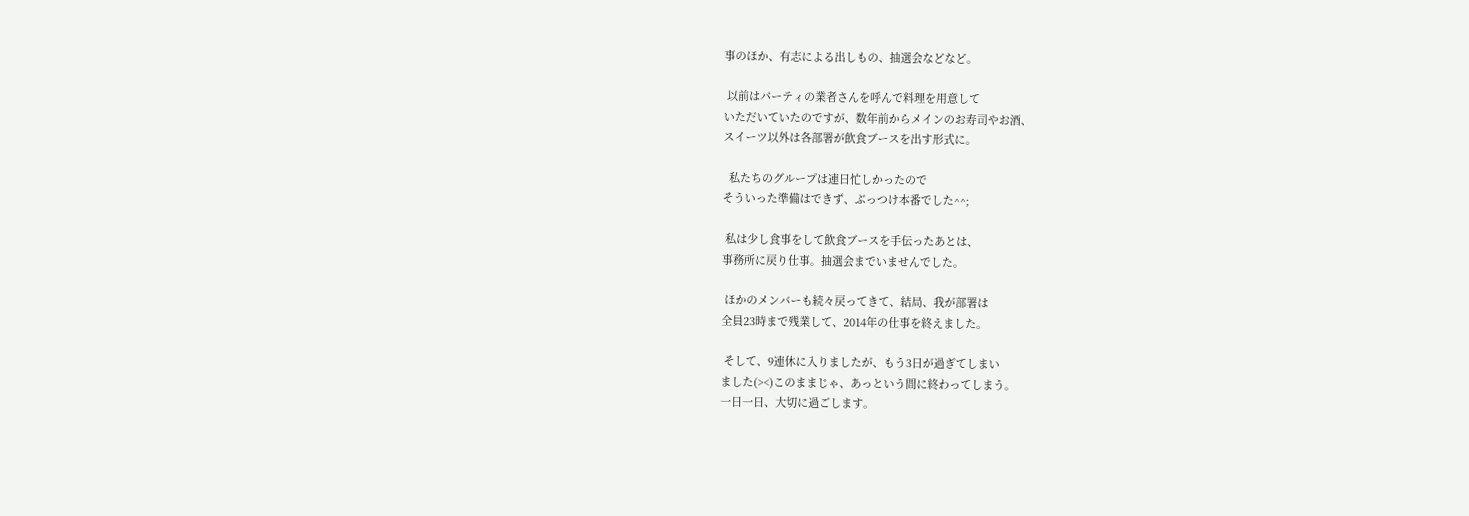事のほか、有志による出しもの、抽選会などなど。

 以前はパーティの業者さんを呼んで料理を用意して
いただいていたのですが、数年前からメインのお寿司やお酒、
スイーツ以外は各部署が飲食ブースを出す形式に。

  私たちのグループは連日忙しかったので
そういった準備はできず、ぶっつけ本番でした^^;

 私は少し食事をして飲食ブースを手伝ったあとは、
事務所に戻り仕事。抽選会までいませんでした。

 ほかのメンバーも続々戻ってきて、結局、我が部署は
全員23時まで残業して、2014年の仕事を終えました。

 そして、9連休に入りましたが、もう3日が過ぎてしまい
ました(><)このままじゃ、あっという間に終わってしまう。
一日一日、大切に過ごします。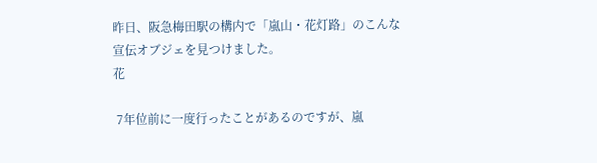昨日、阪急梅田駅の構内で「嵐山・花灯路」のこんな
宣伝オブジェを見つけました。
花

 7年位前に一度行ったことがあるのですが、嵐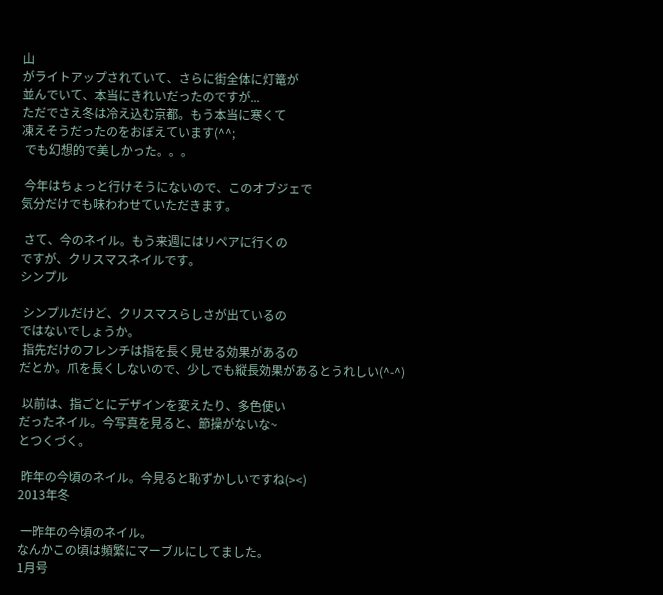山
がライトアップされていて、さらに街全体に灯篭が
並んでいて、本当にきれいだったのですが...
ただでさえ冬は冷え込む京都。もう本当に寒くて
凍えそうだったのをおぼえています(^^;
 でも幻想的で美しかった。。。

 今年はちょっと行けそうにないので、このオブジェで
気分だけでも味わわせていただきます。

 さて、今のネイル。もう来週にはリペアに行くの
ですが、クリスマスネイルです。
シンプル

 シンプルだけど、クリスマスらしさが出ているの
ではないでしょうか。
 指先だけのフレンチは指を長く見せる効果があるの
だとか。爪を長くしないので、少しでも縦長効果があるとうれしい(^-^)

 以前は、指ごとにデザインを変えたり、多色使い
だったネイル。今写真を見ると、節操がないな~
とつくづく。

 昨年の今頃のネイル。今見ると恥ずかしいですね(><)
2013年冬

 一昨年の今頃のネイル。
なんかこの頃は頻繁にマーブルにしてました。
1月号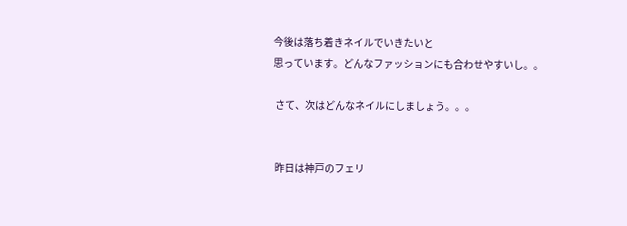今後は落ち着きネイルでいきたいと
思っています。どんなファッションにも合わせやすいし。。

 さて、次はどんなネイルにしましょう。。。


 昨日は神戸のフェリ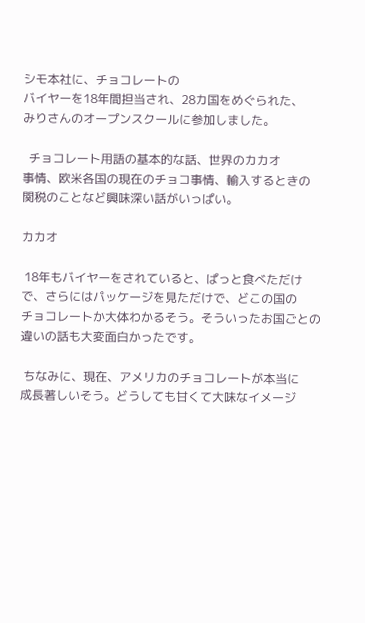シモ本社に、チョコレートの
バイヤーを18年間担当され、28カ国をめぐられた、
みりさんのオープンスクールに参加しました。

  チョコレート用語の基本的な話、世界のカカオ
事情、欧米各国の現在のチョコ事情、輸入するときの
関税のことなど興味深い話がいっぱい。

カカオ

 18年もバイヤーをされていると、ぱっと食べただけ
で、さらにはパッケージを見ただけで、どこの国の
チョコレートか大体わかるそう。そういったお国ごとの
違いの話も大変面白かったです。

 ちなみに、現在、アメリカのチョコレートが本当に
成長著しいそう。どうしても甘くて大味なイメージ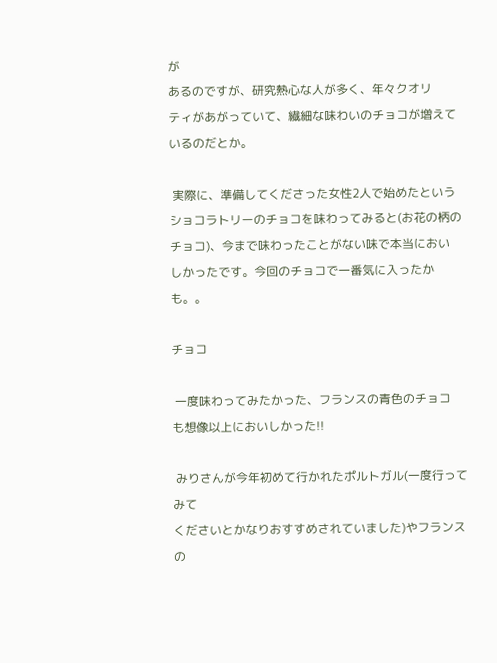が
あるのですが、研究熱心な人が多く、年々クオリ
ティがあがっていて、繊細な味わいのチョコが増えて
いるのだとか。

 実際に、準備してくださった女性2人で始めたという
ショコラトリーのチョコを味わってみると(お花の柄の
チョコ)、今まで味わったことがない味で本当におい
しかったです。今回のチョコで一番気に入ったかも。。

チョコ

 一度味わってみたかった、フランスの青色のチョコ
も想像以上においしかった!!

 みりさんが今年初めて行かれたポルトガル(一度行ってみて
くださいとかなりおすすめされていました)やフランスの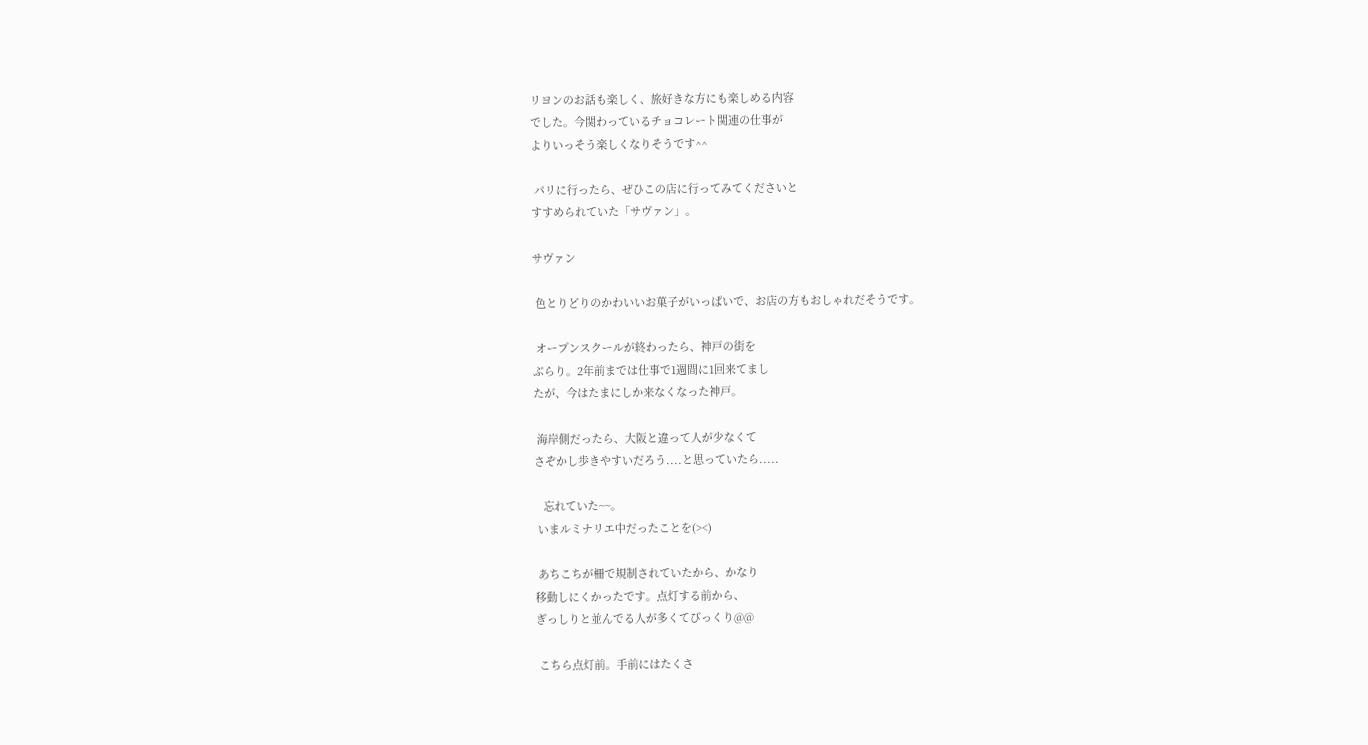リヨンのお話も楽しく、旅好きな方にも楽しめる内容
でした。今関わっているチョコレート関連の仕事が
よりいっそう楽しくなりそうです^^

 パリに行ったら、ぜひこの店に行ってみてくださいと
すすめられていた「サヴァン」。

サヴァン

 色とりどりのかわいいお菓子がいっぱいで、お店の方もおしゃれだそうです。

 オープンスクールが終わったら、神戸の街を
ぶらり。2年前までは仕事で1週間に1回来てまし
たが、今はたまにしか来なくなった神戸。

 海岸側だったら、大阪と違って人が少なくて
さぞかし歩きやすいだろう....と思っていたら.....

   忘れていた~~。
 いまルミナリエ中だったことを(><)

 あちこちが柵で規制されていたから、かなり
移動しにくかったです。点灯する前から、
ぎっしりと並んでる人が多くてびっくり@@

 こちら点灯前。手前にはたくさ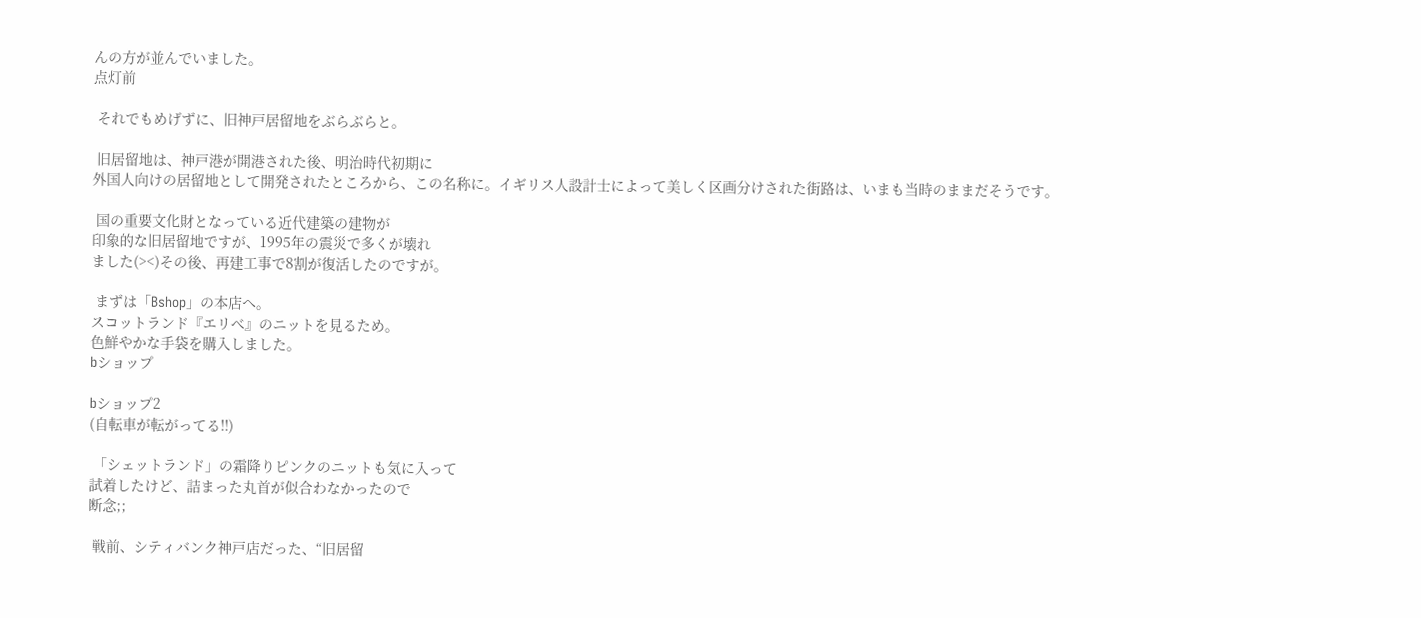んの方が並んでいました。
点灯前

 それでもめげずに、旧神戸居留地をぶらぶらと。

 旧居留地は、神戸港が開港された後、明治時代初期に
外国人向けの居留地として開発されたところから、この名称に。イギリス人設計士によって美しく区画分けされた街路は、いまも当時のままだそうです。

 国の重要文化財となっている近代建築の建物が
印象的な旧居留地ですが、1995年の震災で多くが壊れ
ました(><)その後、再建工事で8割が復活したのですが。

 まずは「Bshop」の本店へ。
スコットランド『エリべ』のニットを見るため。
色鮮やかな手袋を購入しました。
bショップ

bショップ2
(自転車が転がってる!!)

 「シェットランド」の霜降りピンクのニットも気に入って
試着したけど、詰まった丸首が似合わなかったので
断念;;

 戦前、シティバンク神戸店だった、“旧居留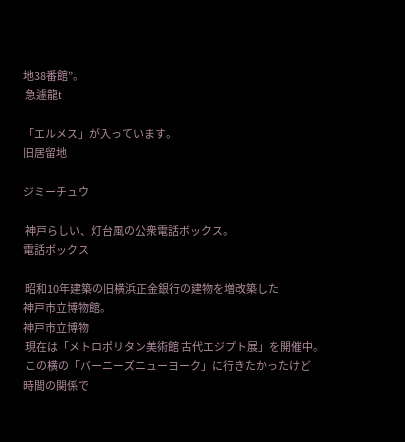地38番館”。
 急遽龍t

「エルメス」が入っています。
旧居留地

ジミーチュウ

 神戸らしい、灯台風の公衆電話ボックス。
電話ボックス

 昭和10年建築の旧横浜正金銀行の建物を増改築した
神戸市立博物館。
神戸市立博物
 現在は「メトロポリタン美術館 古代エジプト展」を開催中。
 この横の「バーニーズニューヨーク」に行きたかったけど
時間の関係で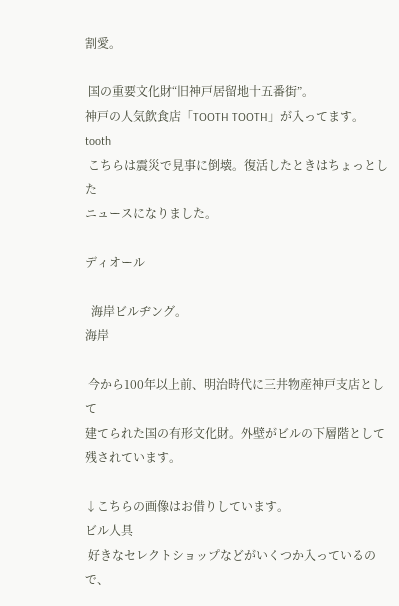割愛。

 国の重要文化財“旧神戸居留地十五番街”。
神戸の人気飲食店「TOOTH TOOTH」が入ってます。
tooth
 こちらは震災で見事に倒壊。復活したときはちょっとした
ニュースになりました。

ディオール

  海岸ビルヂング。
海岸

 今から100年以上前、明治時代に三井物産神戸支店として
建てられた国の有形文化財。外壁がビルの下層階として
残されています。

↓こちらの画像はお借りしています。
ビル人具
 好きなセレクトショップなどがいくつか入っているので、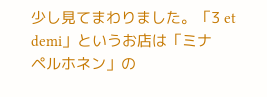少し見てまわりました。「3 et demi」というお店は「ミナ
ペルホネン」の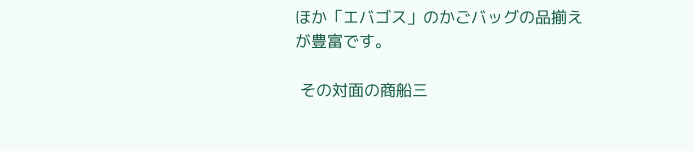ほか「エバゴス」のかごバッグの品揃え
が豊富です。

 その対面の商船三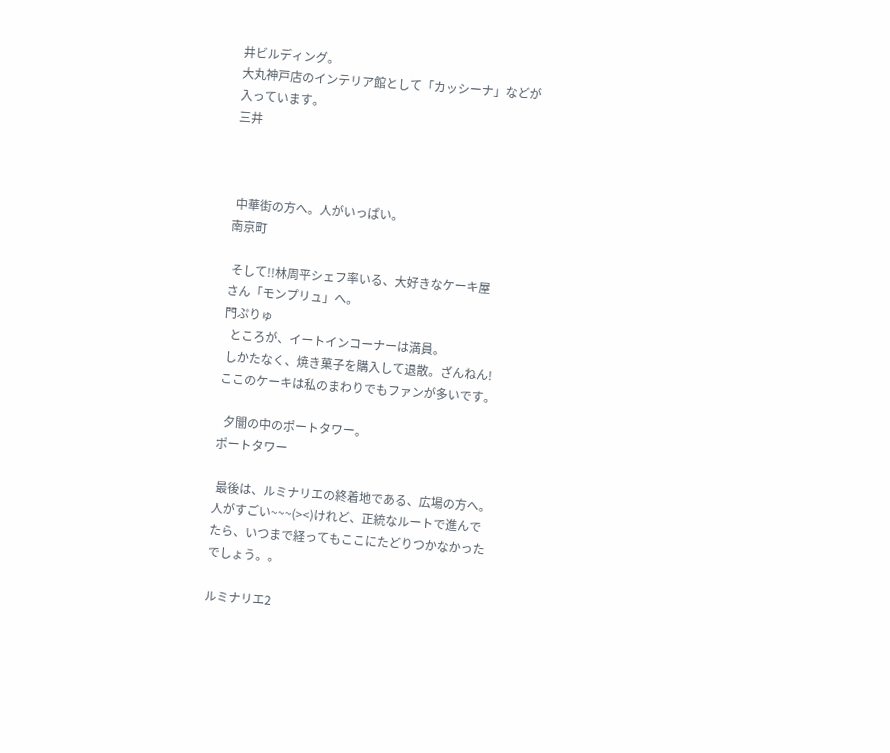井ビルディング。
大丸神戸店のインテリア館として「カッシーナ」などが
入っています。
三井



 中華街の方へ。人がいっぱい。
南京町

 そして!!林周平シェフ率いる、大好きなケーキ屋
さん「モンプリュ」へ。
門ぷりゅ
  ところが、イートインコーナーは満員。
 しかたなく、焼き菓子を購入して退散。ざんねん!
ここのケーキは私のまわりでもファンが多いです。

  夕闇の中のポートタワー。
ポートタワー

 最後は、ルミナリエの終着地である、広場の方へ。
人がすごい~~~(><)けれど、正統なルートで進んで
たら、いつまで経ってもここにたどりつかなかった
でしょう。。

ルミナリエ2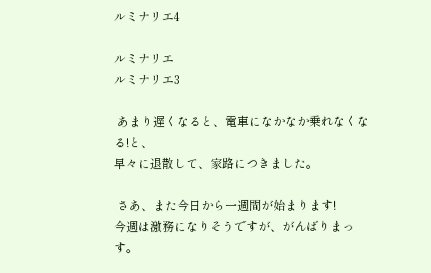ルミナリエ4

ルミナリエ
ルミナリエ3

 あまり遅くなると、電車になかなか乗れなくなる!と、
早々に退散して、家路につきました。

 さあ、また今日から一週間が始まります!
今週は激務になりそうですが、がんばりまっす。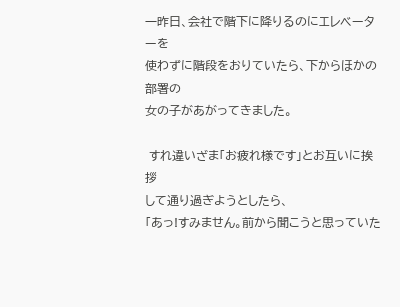一昨日、会社で階下に降りるのにエレベーターを
使わずに階段をおりていたら、下からほかの部署の
女の子があがってきました。

 すれ違いざま「お疲れ様です」とお互いに挨拶
して通り過ぎようとしたら、
「あっ!すみません。前から聞こうと思っていた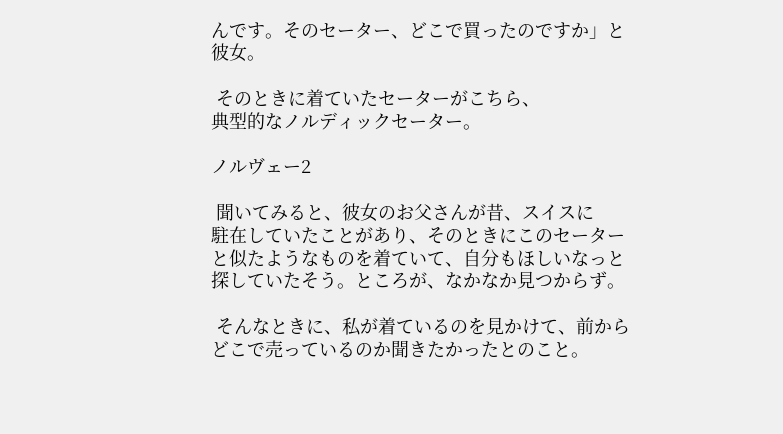んです。そのセーター、どこで買ったのですか」と
彼女。

 そのときに着ていたセーターがこちら、
典型的なノルディックセーター。

ノルヴェー2

 聞いてみると、彼女のお父さんが昔、スイスに
駐在していたことがあり、そのときにこのセーター
と似たようなものを着ていて、自分もほしいなっと
探していたそう。ところが、なかなか見つからず。

 そんなときに、私が着ているのを見かけて、前から
どこで売っているのか聞きたかったとのこと。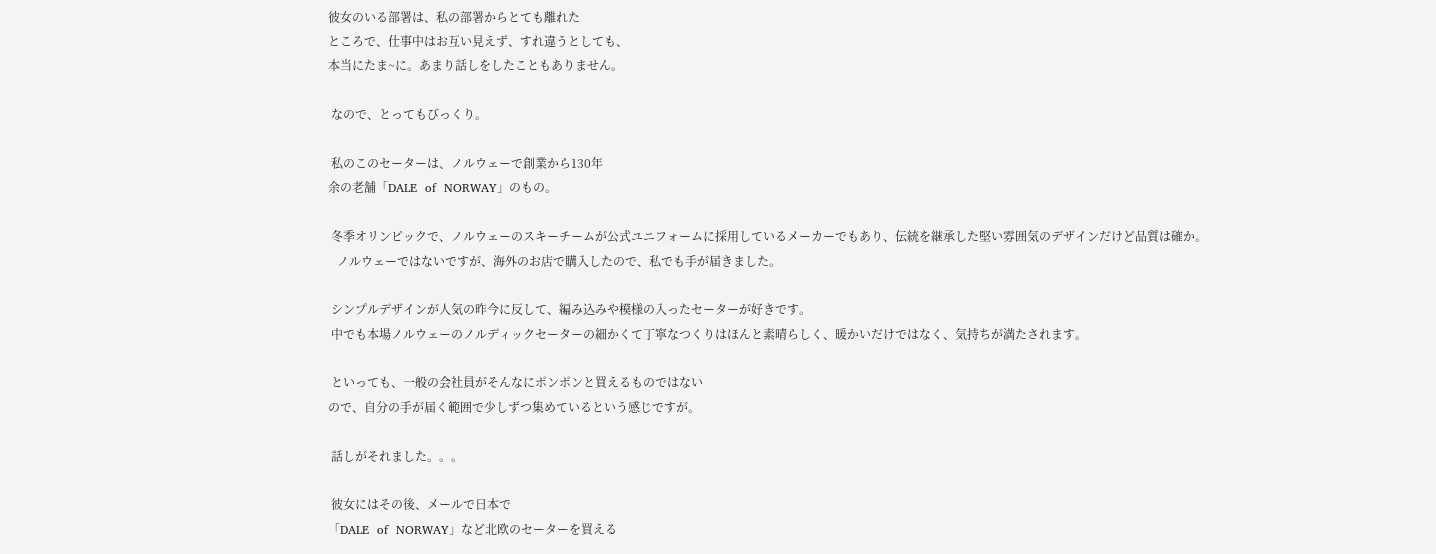彼女のいる部署は、私の部署からとても離れた
ところで、仕事中はお互い見えず、すれ違うとしても、
本当にたま~に。あまり話しをしたこともありません。

 なので、とってもびっくり。

 私のこのセーターは、ノルウェーで創業から130年
余の老舗「DALE  of  NORWAY」のもの。

 冬季オリンピックで、ノルウェーのスキーチームが公式ユニフォームに採用しているメーカーでもあり、伝統を継承した堅い雰囲気のデザインだけど品質は確か。
   ノルウェーではないですが、海外のお店で購入したので、私でも手が届きました。

 シンプルデザインが人気の昨今に反して、編み込みや模様の入ったセーターが好きです。
 中でも本場ノルウェーのノルディックセーターの細かくて丁寧なつくりはほんと素晴らしく、暖かいだけではなく、気持ちが満たされます。

 といっても、一般の会社員がそんなにポンポンと買えるものではない
ので、自分の手が届く範囲で少しずつ集めているという感じですが。

 話しがそれました。。。

 彼女にはその後、メールで日本で
「DALE  of  NORWAY」など北欧のセーターを買える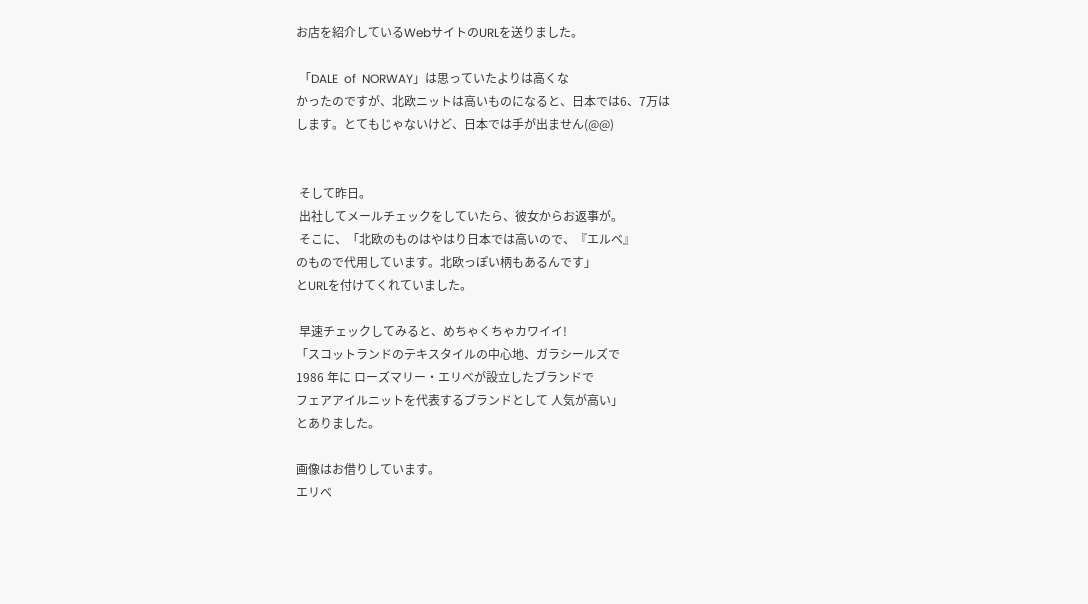お店を紹介しているWebサイトのURLを送りました。

 「DALE  of  NORWAY」は思っていたよりは高くな
かったのですが、北欧ニットは高いものになると、日本では6、7万は
します。とてもじゃないけど、日本では手が出ません(@@)


 そして昨日。
 出社してメールチェックをしていたら、彼女からお返事が。
 そこに、「北欧のものはやはり日本では高いので、『エルベ』
のもので代用しています。北欧っぽい柄もあるんです」
とURLを付けてくれていました。

 早速チェックしてみると、めちゃくちゃカワイイ!
「スコットランドのテキスタイルの中心地、ガラシールズで
1986 年に ローズマリー・エリべが設立したブランドで
フェアアイルニットを代表するブランドとして 人気が高い」
とありました。

画像はお借りしています。
エリべ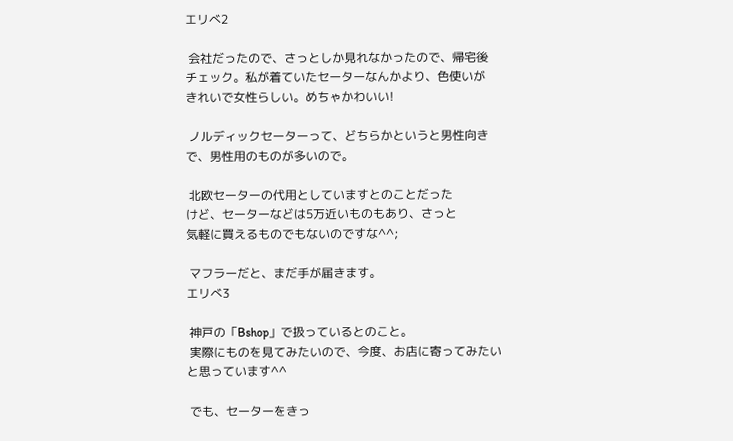エリべ2

 会社だったので、さっとしか見れなかったので、帰宅後
チェック。私が着ていたセーターなんかより、色使いが
きれいで女性らしい。めちゃかわいい!

 ノルディックセーターって、どちらかというと男性向き
で、男性用のものが多いので。

 北欧セーターの代用としていますとのことだった
けど、セーターなどは5万近いものもあり、さっと
気軽に買えるものでもないのですな^^;

 マフラーだと、まだ手が届きます。
エリべ3

 神戸の「Bshop」で扱っているとのこと。
 実際にものを見てみたいので、今度、お店に寄ってみたい
と思っています^^

 でも、セーターをきっ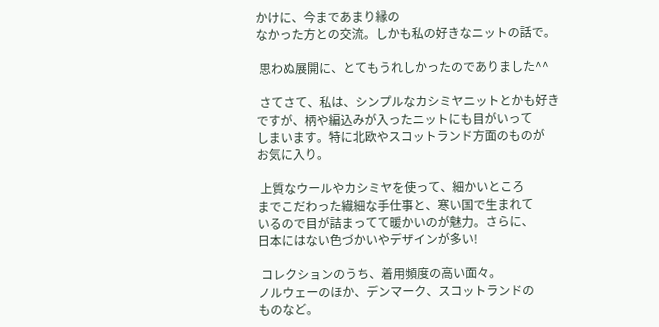かけに、今まであまり縁の
なかった方との交流。しかも私の好きなニットの話で。

 思わぬ展開に、とてもうれしかったのでありました^^

 さてさて、私は、シンプルなカシミヤニットとかも好き
ですが、柄や編込みが入ったニットにも目がいって
しまいます。特に北欧やスコットランド方面のものが
お気に入り。

 上質なウールやカシミヤを使って、細かいところ
までこだわった繊細な手仕事と、寒い国で生まれて
いるので目が詰まってて暖かいのが魅力。さらに、
日本にはない色づかいやデザインが多い!

 コレクションのうち、着用頻度の高い面々。
ノルウェーのほか、デンマーク、スコットランドの
ものなど。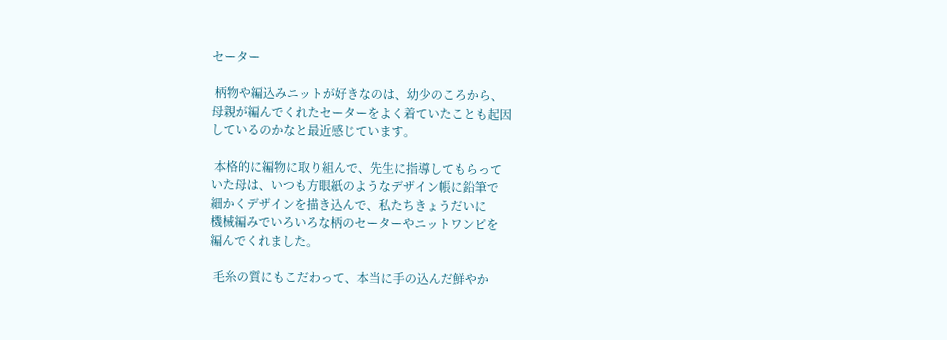セーター

 柄物や編込みニットが好きなのは、幼少のころから、
母親が編んでくれたセーターをよく着ていたことも起因
しているのかなと最近感じています。

 本格的に編物に取り組んで、先生に指導してもらって
いた母は、いつも方眼紙のようなデザイン帳に鉛筆で
細かくデザインを描き込んで、私たちきょうだいに
機械編みでいろいろな柄のセーターやニットワンピを
編んでくれました。

 毛糸の質にもこだわって、本当に手の込んだ鮮やか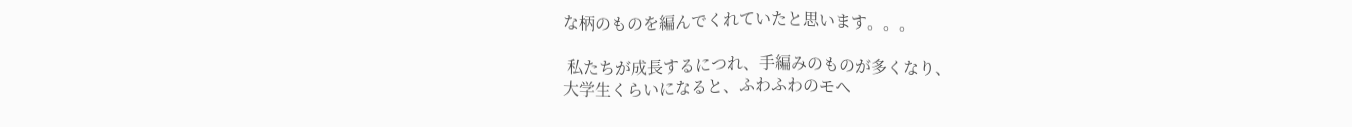な柄のものを編んでくれていたと思います。。。

 私たちが成長するにつれ、手編みのものが多くなり、
大学生くらいになると、ふわふわのモヘ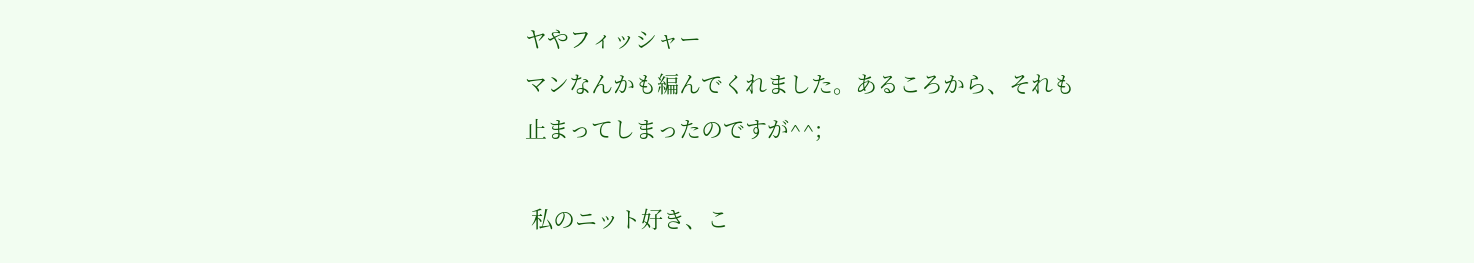ヤやフィッシャー
マンなんかも編んでくれました。あるころから、それも
止まってしまったのですが^^;

 私のニット好き、こ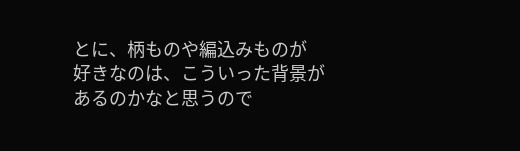とに、柄ものや編込みものが
好きなのは、こういった背景があるのかなと思うので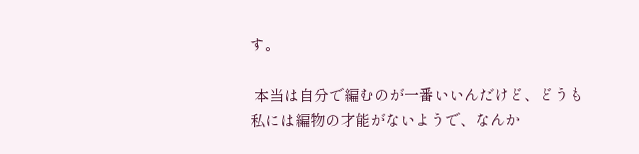す。

 本当は自分で編むのが一番いいんだけど、どうも
私には編物の才能がないようで、なんか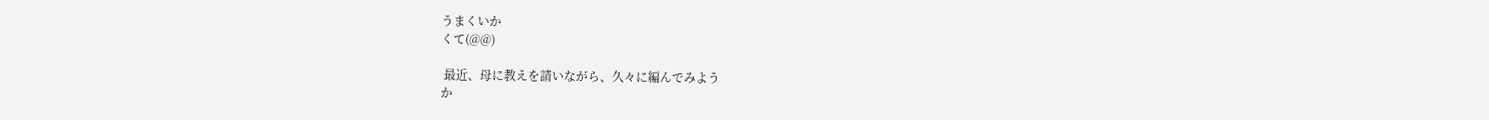うまくいか
くて(@@)

 最近、母に教えを請いながら、久々に編んでみよう
か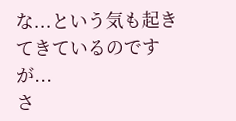な...という気も起きてきているのですが...
さ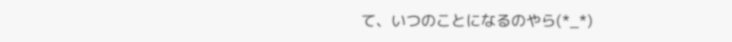て、いつのことになるのやら(*_*)